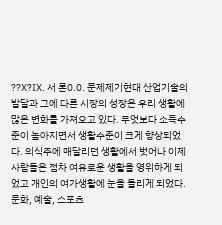??Ⅹ?Ⅸ. 서 론0.0. 문제제기현대 산업기술의 발달과 그에 다른 시장의 성장은 우리 생활에 많은 변화를 가져오고 있다. 무엇보다 소득수준이 높아지면서 생활수준이 크게 향상되었다. 의식주에 매달리던 생활에서 벗어나 이제 사람들은 점차 여유로운 생활을 영위하게 되었고 개인의 여가생활에 눈을 돌리게 되었다.문화, 예술, 스포츠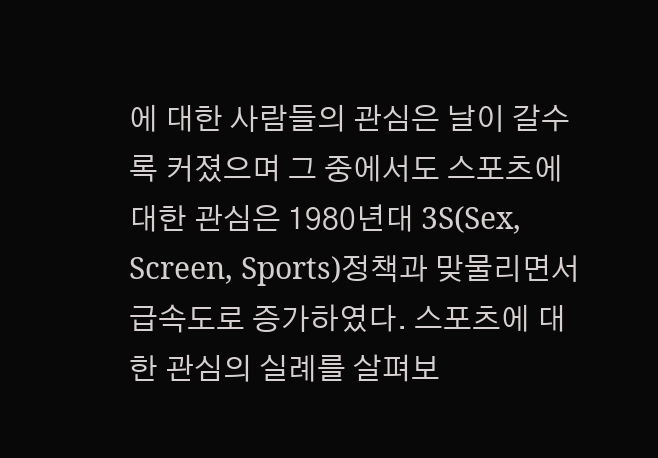에 대한 사람들의 관심은 날이 갈수록 커졌으며 그 중에서도 스포츠에 대한 관심은 1980년대 3S(Sex, Screen, Sports)정책과 맞물리면서 급속도로 증가하였다. 스포츠에 대한 관심의 실례를 살펴보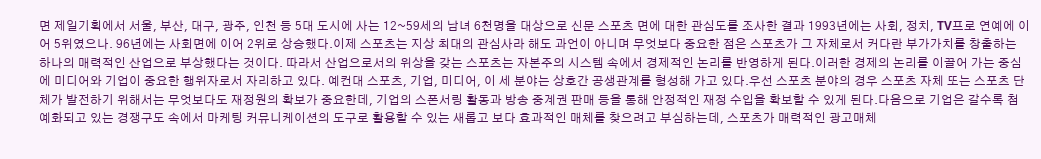면 제일기획에서 서울, 부산, 대구, 광주, 인천 등 5대 도시에 사는 12~59세의 남녀 6천명을 대상으로 신문 스포츠 면에 대한 관심도를 조사한 결과 1993년에는 사회, 정치, TV프로 연예에 이어 5위였으나. 96년에는 사회면에 이어 2위로 상승했다.이제 스포츠는 지상 최대의 관심사라 해도 과언이 아니며 무엇보다 중요한 점은 스포츠가 그 자체로서 커다란 부가가치를 창출하는 하나의 매력적인 산업으로 부상했다는 것이다. 따라서 산업으로서의 위상을 갖는 스포츠는 자본주의 시스템 속에서 경제적인 논리를 반영하게 된다.이러한 경제의 논리를 이끌어 가는 중심에 미디어와 기업이 중요한 행위자로서 자리하고 있다. 예컨대 스포츠, 기업, 미디어, 이 세 분야는 상호간 공생관계를 형성해 가고 있다.우선 스포츠 분야의 경우 스포츠 자체 또는 스포츠 단체가 발전하기 위해서는 무엇보다도 재정원의 확보가 중요한데, 기업의 스폰서링 활동과 방송 중계권 판매 등을 통해 안정적인 재정 수입을 확보할 수 있게 된다.다음으로 기업은 갈수록 첨예화되고 있는 경쟁구도 속에서 마케팅 커뮤니케이션의 도구로 활용할 수 있는 새롭고 보다 효과적인 매체를 찾으려고 부심하는데, 스포츠가 매력적인 광고매체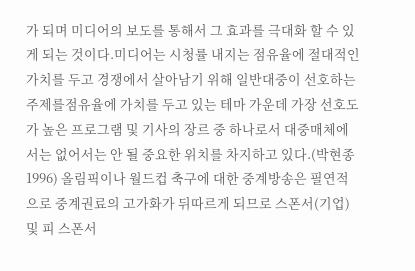가 되며 미디어의 보도를 통해서 그 효과를 극대화 할 수 있게 되는 것이다.미디어는 시청률 내지는 점유율에 절대적인 가치를 두고 경쟁에서 살아남기 위해 일반대중이 선호하는 주제를점유율에 가치를 두고 있는 테마 가운데 가장 선호도가 높은 프로그램 및 기사의 장르 중 하나로서 대중매체에서는 없어서는 안 될 중요한 위치를 차지하고 있다.(박현종 1996) 올림픽이나 월드컵 축구에 대한 중계방송은 필연적으로 중계권료의 고가화가 뒤따르게 되므로 스폰서(기업) 및 피 스폰서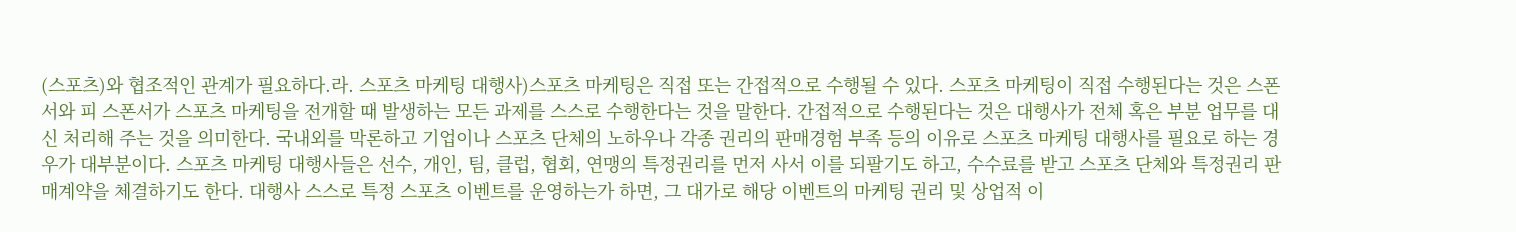(스포츠)와 협조적인 관계가 필요하다.라. 스포츠 마케팅 대행사)스포츠 마케팅은 직접 또는 간접적으로 수행될 수 있다. 스포츠 마케팅이 직접 수행된다는 것은 스폰서와 피 스폰서가 스포츠 마케팅을 전개할 때 발생하는 모든 과제를 스스로 수행한다는 것을 말한다. 간접적으로 수행된다는 것은 대행사가 전체 혹은 부분 업무를 대신 처리해 주는 것을 의미한다. 국내외를 막론하고 기업이나 스포츠 단체의 노하우나 각종 권리의 판매경험 부족 등의 이유로 스포츠 마케팅 대행사를 필요로 하는 경우가 대부분이다. 스포츠 마케팅 대행사들은 선수, 개인, 팀, 클럽, 협회, 연맹의 특정권리를 먼저 사서 이를 되팔기도 하고, 수수료를 받고 스포츠 단체와 특정권리 판매계약을 체결하기도 한다. 대행사 스스로 특정 스포츠 이벤트를 운영하는가 하면, 그 대가로 해당 이벤트의 마케팅 권리 및 상업적 이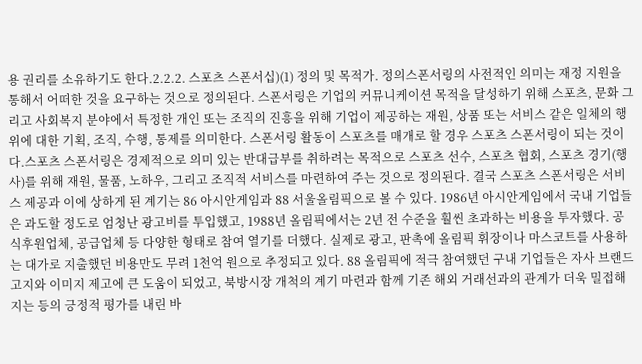용 권리를 소유하기도 한다.2.2.2. 스포츠 스폰서십)(1) 정의 및 목적가. 정의스폰서링의 사전적인 의미는 재정 지원을 통해서 어떠한 것을 요구하는 것으로 정의된다. 스폰서링은 기업의 커뮤니케이션 목적을 달성하기 위해 스포츠, 문화 그리고 사회복지 분야에서 특정한 개인 또는 조직의 진흥을 위해 기업이 제공하는 재원, 상품 또는 서비스 같은 일체의 행위에 대한 기획, 조직, 수행, 통제를 의미한다. 스폰서링 활동이 스포츠를 매개로 할 경우 스포츠 스폰서링이 되는 것이다.스포츠 스폰서링은 경제적으로 의미 있는 반대급부를 취하려는 목적으로 스포츠 선수, 스포츠 협회, 스포츠 경기(행사)를 위해 재원, 물품, 노하우, 그리고 조직적 서비스를 마련하여 주는 것으로 정의된다. 결국 스포츠 스폰서링은 서비스 제공과 이에 상하게 된 계기는 86 아시안게임과 88 서울올림픽으로 볼 수 있다. 1986년 아시안게임에서 국내 기업들은 과도할 정도로 엄청난 광고비를 투입했고, 1988년 올림픽에서는 2년 전 수준을 훨씬 초과하는 비용을 투자했다. 공식후원업체, 공급업체 등 다양한 형태로 참여 열기를 더했다. 실제로 광고, 판촉에 올림픽 휘장이나 마스코트를 사용하는 대가로 지출했던 비용만도 무려 1천억 원으로 추정되고 있다. 88 올림픽에 적극 참여했던 구내 기업들은 자사 브랜드 고지와 이미지 제고에 큰 도움이 되었고, 북방시장 개척의 계기 마련과 함께 기존 해외 거래선과의 관계가 더욱 밀접해지는 등의 긍정적 평가를 내린 바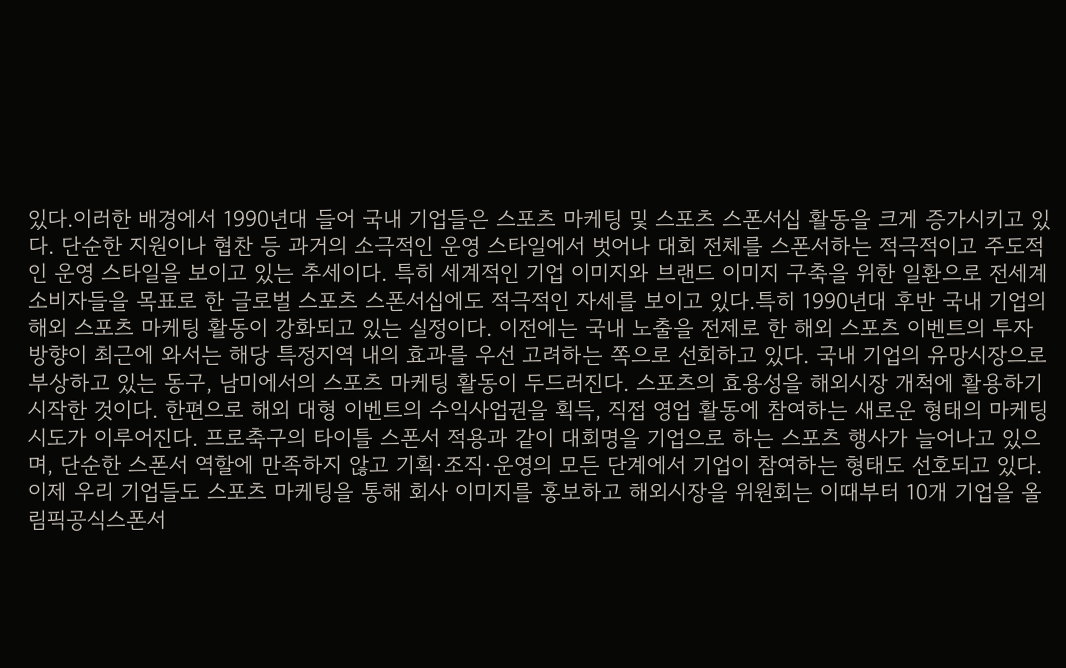있다.이러한 배경에서 1990년대 들어 국내 기업들은 스포츠 마케팅 및 스포츠 스폰서십 활동을 크게 증가시키고 있다. 단순한 지원이나 협찬 등 과거의 소극적인 운영 스타일에서 벗어나 대회 전체를 스폰서하는 적극적이고 주도적인 운영 스타일을 보이고 있는 추세이다. 특히 세계적인 기업 이미지와 브랜드 이미지 구축을 위한 일환으로 전세계 소비자들을 목표로 한 글로벌 스포츠 스폰서십에도 적극적인 자세를 보이고 있다.특히 1990년대 후반 국내 기업의 해외 스포츠 마케팅 활동이 강화되고 있는 실정이다. 이전에는 국내 노출을 전제로 한 해외 스포츠 이벤트의 투자 방향이 최근에 와서는 해당 특정지역 내의 효과를 우선 고려하는 쪽으로 선회하고 있다. 국내 기업의 유망시장으로 부상하고 있는 동구, 남미에서의 스포츠 마케팅 활동이 두드러진다. 스포츠의 효용성을 해외시장 개척에 활용하기 시작한 것이다. 한편으로 해외 대형 이벤트의 수익사업권을 획득, 직접 영업 활동에 참여하는 새로운 형태의 마케팅 시도가 이루어진다. 프로축구의 타이틀 스폰서 적용과 같이 대회명을 기업으로 하는 스포츠 행사가 늘어나고 있으며, 단순한 스폰서 역할에 만족하지 않고 기획·조직·운영의 모든 단계에서 기업이 참여하는 형태도 선호되고 있다.이제 우리 기업들도 스포츠 마케팅을 통해 회사 이미지를 홍보하고 해외시장을 위원회는 이때부터 10개 기업을 올림픽공식스폰서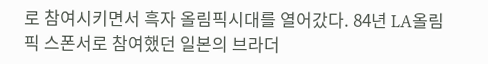로 참여시키면서 흑자 올림픽시대를 열어갔다. 84년 LA올림픽 스폰서로 참여했던 일본의 브라더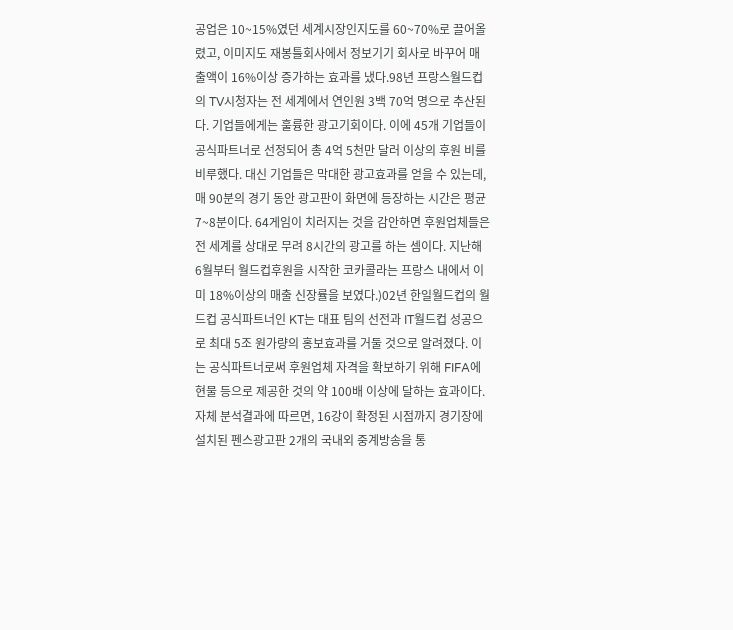공업은 10~15%였던 세계시장인지도를 60~70%로 끌어올렸고, 이미지도 재봉틀회사에서 정보기기 회사로 바꾸어 매출액이 16%이상 증가하는 효과를 냈다.98년 프랑스월드컵의 TV시청자는 전 세계에서 연인원 3백 70억 명으로 추산된다. 기업들에게는 훌륭한 광고기회이다. 이에 45개 기업들이 공식파트너로 선정되어 총 4억 5천만 달러 이상의 후원 비를 비루했다. 대신 기업들은 막대한 광고효과를 얻을 수 있는데, 매 90분의 경기 동안 광고판이 화면에 등장하는 시간은 평균 7~8분이다. 64게임이 치러지는 것을 감안하면 후원업체들은 전 세계를 상대로 무려 8시간의 광고를 하는 셈이다. 지난해 6월부터 월드컵후원을 시작한 코카콜라는 프랑스 내에서 이미 18%이상의 매출 신장률을 보였다.)02년 한일월드컵의 월드컵 공식파트너인 KT는 대표 팀의 선전과 IT월드컵 성공으로 최대 5조 원가량의 홍보효과를 거둘 것으로 알려졌다. 이는 공식파트너로써 후원업체 자격을 확보하기 위해 FIFA에 현물 등으로 제공한 것의 약 100배 이상에 달하는 효과이다. 자체 분석결과에 따르면, 16강이 확정된 시점까지 경기장에 설치된 펜스광고판 2개의 국내외 중계방송을 통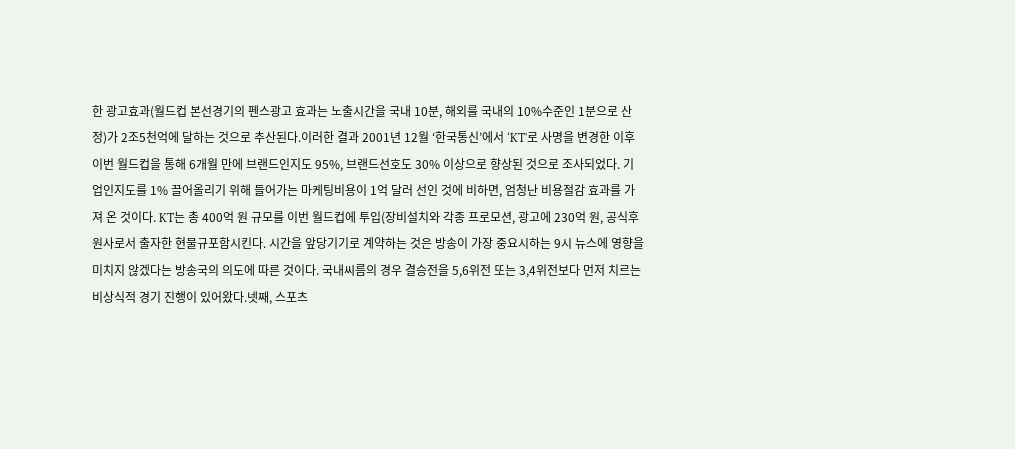한 광고효과(월드컵 본선경기의 펜스광고 효과는 노출시간을 국내 10분, 해외를 국내의 10%수준인 1분으로 산정)가 2조5천억에 달하는 것으로 추산된다.이러한 결과 2001년 12월 ‘한국통신’에서 ‘KT'로 사명을 변경한 이후 이번 월드컵을 통해 6개월 만에 브랜드인지도 95%, 브랜드선호도 30% 이상으로 향상된 것으로 조사되었다. 기업인지도를 1% 끌어올리기 위해 들어가는 마케팅비용이 1억 달러 선인 것에 비하면, 엄청난 비용절감 효과를 가져 온 것이다. KT는 총 400억 원 규모를 이번 월드컵에 투입(장비설치와 각종 프로모션, 광고에 230억 원, 공식후원사로서 출자한 현물규포함시킨다. 시간을 앞당기기로 계약하는 것은 방송이 가장 중요시하는 9시 뉴스에 영향을 미치지 않겠다는 방송국의 의도에 따른 것이다. 국내씨름의 경우 결승전을 5,6위전 또는 3,4위전보다 먼저 치르는 비상식적 경기 진행이 있어왔다.넷째, 스포츠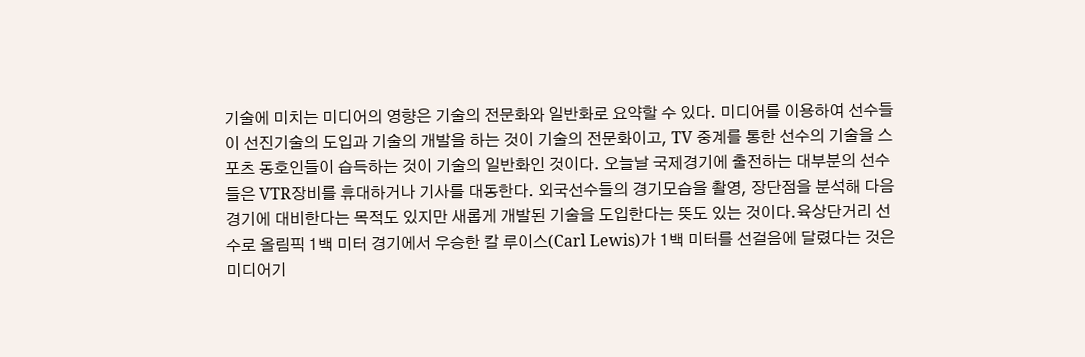기술에 미치는 미디어의 영향은 기술의 전문화와 일반화로 요약할 수 있다. 미디어를 이용하여 선수들이 선진기술의 도입과 기술의 개발을 하는 것이 기술의 전문화이고, TV 중계를 통한 선수의 기술을 스포츠 동호인들이 습득하는 것이 기술의 일반화인 것이다. 오늘날 국제경기에 출전하는 대부분의 선수들은 VTR장비를 휴대하거나 기사를 대동한다. 외국선수들의 경기모습을 촬영, 장단점을 분석해 다음 경기에 대비한다는 목적도 있지만 새롭게 개발된 기술을 도입한다는 뜻도 있는 것이다.육상단거리 선수로 올림픽 1백 미터 경기에서 우승한 칼 루이스(Carl Lewis)가 1백 미터를 선걸음에 달렸다는 것은 미디어기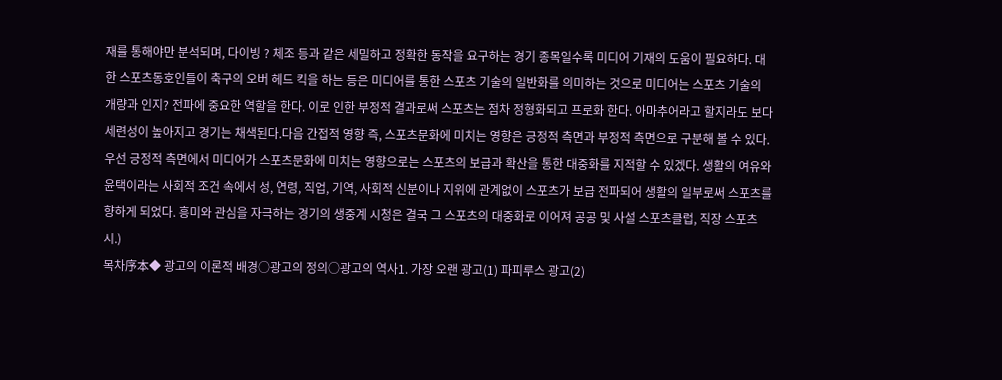재를 통해야만 분석되며, 다이빙 ? 체조 등과 같은 세밀하고 정확한 동작을 요구하는 경기 종목일수록 미디어 기재의 도움이 필요하다. 대한 스포츠동호인들이 축구의 오버 헤드 킥을 하는 등은 미디어를 통한 스포츠 기술의 일반화를 의미하는 것으로 미디어는 스포츠 기술의 개량과 인지? 전파에 중요한 역할을 한다. 이로 인한 부정적 결과로써 스포츠는 점차 정형화되고 프로화 한다. 아마추어라고 할지라도 보다 세련성이 높아지고 경기는 채색된다.다음 간접적 영향 즉, 스포츠문화에 미치는 영향은 긍정적 측면과 부정적 측면으로 구분해 볼 수 있다.우선 긍정적 측면에서 미디어가 스포츠문화에 미치는 영향으로는 스포츠의 보급과 확산을 통한 대중화를 지적할 수 있겠다. 생활의 여유와 윤택이라는 사회적 조건 속에서 성, 연령, 직업, 기역, 사회적 신분이나 지위에 관계없이 스포츠가 보급 전파되어 생활의 일부로써 스포츠를 향하게 되었다. 흥미와 관심을 자극하는 경기의 생중계 시청은 결국 그 스포츠의 대중화로 이어져 공공 및 사설 스포츠클럽, 직장 스포츠 시.)
목차序本◆ 광고의 이론적 배경○광고의 정의○광고의 역사1. 가장 오랜 광고(1) 파피루스 광고(2)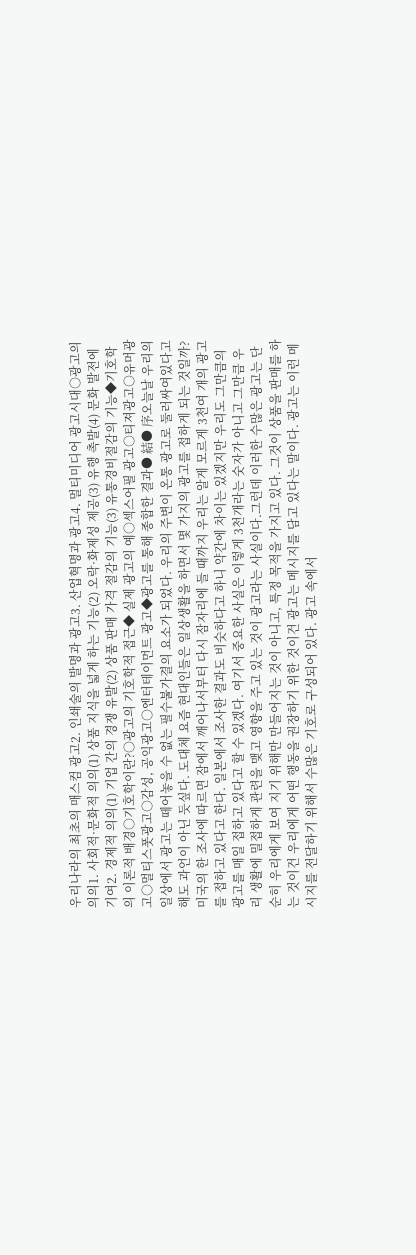우리나라의 최초의 매스컴 광고2. 인쇄술의 발명과 광고3. 산업혁명과 광고4. 멀티미디어 광고시대○광고의 의의1. 사회적·문화적 의의(1) 상품 지식을 넓게 하는 기능(2) 오락·화제성 제공(3) 유행 촉발(4) 문화 발전에 기여2. 경제적 의의(1) 기업 간의 경쟁 유발(2) 상품 판매 가격 절감의 기능(3) 유통경비절감의 기능◆기호학의 이론적 배경○기호학이란?○광고의 기호학적 접근◆ 실제 광고의 예○섹스어필 광고○티져광고○유머광고○멀티스폿광고○감성, 공익광고○엔터테이먼트 광고◆광고를 통해 종합한 결과● 結● 序오늘날 우리의 일상에서 광고는 떼어놓을 수 없는 필수불가결의 요소가 되었다. 우리의 주변이 온통 광고로 둘러싸여있다고 해도 과언이 아닌 듯싶다. 도대체 요즘 현대인들은 일상생활을 하면서 몇 가지의 광고를 접하게 되는 것일까? 미국의 한 조사에 따르면 잠에서 깨어나서부터 다시 잠자리에 들 때까지 우리는 알게 모르게 3천여 개의 광고를 접하고 있다고 한다. 일본에서 조사한 결과도 비슷하다고 하니 약간에 차이는 있겠지만 우리도 그만큼의 광고를 매일 접하고 있다고 할 수 있겠다. 여기서 중요한 사실은 이렇게 3천개라는 숫자가 아니고 그만큼 우리 생활에 밀접하게 관련을 맺고 영향을 주고 있는 것이 광고라는 사실이다.그런데 이러한 수많은 광고는 단순히 우리에게 보여 지기 위해만 만들어지는 것이 아니고, 특정 목적을 가지고 있다. 그것이 상품을 판매를 하는 것이건 우리에게 어떤 행동을 권장하기 위한 것이건 광고는 메시지를 담고 있다는 말이다. 광고는 이런 메시지를 전달하기 위해서 수많은 기호로 구성되어 있다. 광고 속에서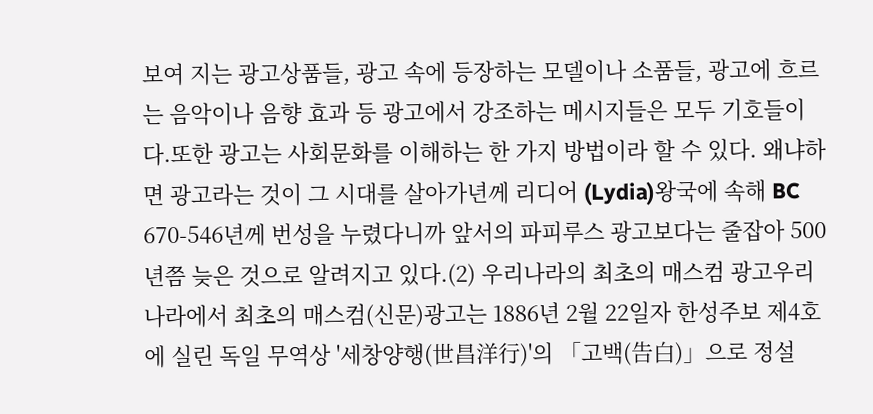보여 지는 광고상품들, 광고 속에 등장하는 모델이나 소품들, 광고에 흐르는 음악이나 음향 효과 등 광고에서 강조하는 메시지들은 모두 기호들이다.또한 광고는 사회문화를 이해하는 한 가지 방법이라 할 수 있다. 왜냐하면 광고라는 것이 그 시대를 살아가년께 리디어 (Lydia)왕국에 속해 BC 670-546년께 번성을 누렸다니까 앞서의 파피루스 광고보다는 줄잡아 500년쯤 늦은 것으로 알려지고 있다.(2) 우리나라의 최초의 매스컴 광고우리나라에서 최초의 매스컴(신문)광고는 1886년 2월 22일자 한성주보 제4호에 실린 독일 무역상 '세창양행(世昌洋行)'의 「고백(告白)」으로 정설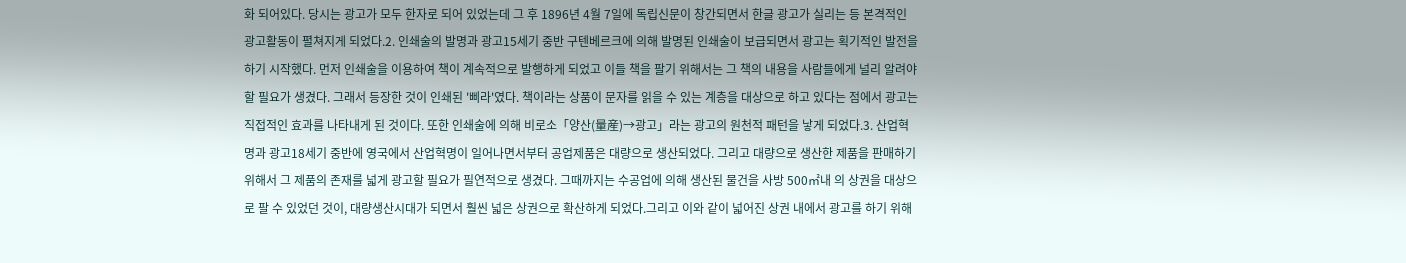화 되어있다. 당시는 광고가 모두 한자로 되어 있었는데 그 후 1896년 4월 7일에 독립신문이 창간되면서 한글 광고가 실리는 등 본격적인 광고활동이 펼쳐지게 되었다.2. 인쇄술의 발명과 광고15세기 중반 구텐베르크에 의해 발명된 인쇄술이 보급되면서 광고는 획기적인 발전을 하기 시작했다. 먼저 인쇄술을 이용하여 책이 계속적으로 발행하게 되었고 이들 책을 팔기 위해서는 그 책의 내용을 사람들에게 널리 알려야 할 필요가 생겼다. 그래서 등장한 것이 인쇄된 '삐라'였다. 책이라는 상품이 문자를 읽을 수 있는 계층을 대상으로 하고 있다는 점에서 광고는 직접적인 효과를 나타내게 된 것이다. 또한 인쇄술에 의해 비로소「양산(量産)→광고」라는 광고의 원천적 패턴을 낳게 되었다.3. 산업혁명과 광고18세기 중반에 영국에서 산업혁명이 일어나면서부터 공업제품은 대량으로 생산되었다. 그리고 대량으로 생산한 제품을 판매하기 위해서 그 제품의 존재를 넓게 광고할 필요가 필연적으로 생겼다. 그때까지는 수공업에 의해 생산된 물건을 사방 500㎡내 의 상권을 대상으로 팔 수 있었던 것이, 대량생산시대가 되면서 훨씬 넓은 상권으로 확산하게 되었다.그리고 이와 같이 넓어진 상권 내에서 광고를 하기 위해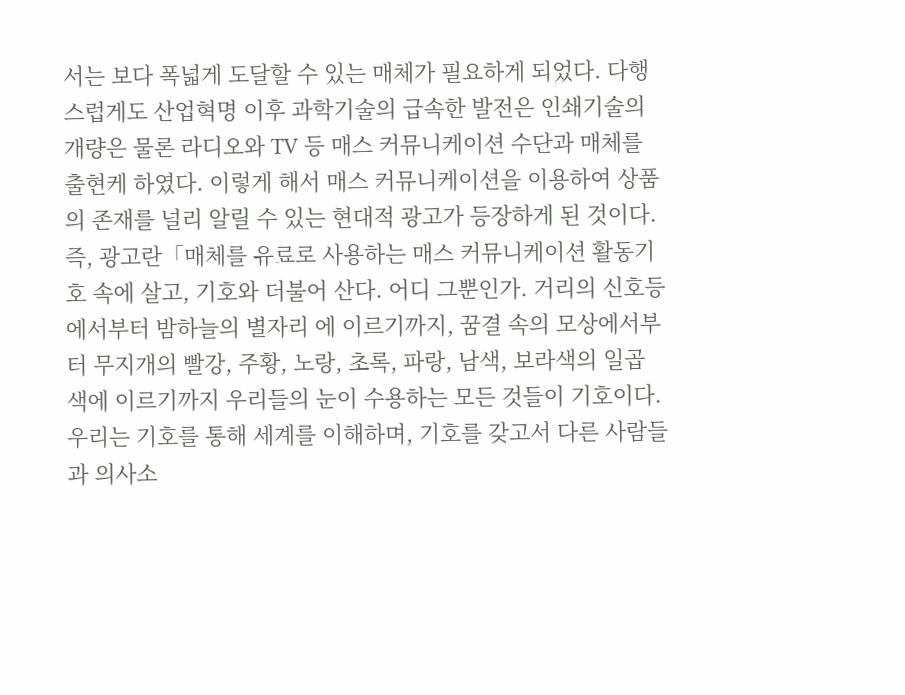서는 보다 폭넓게 도달할 수 있는 매체가 필요하게 되었다. 다행스럽게도 산업혁명 이후 과학기술의 급속한 발전은 인쇄기술의 개량은 물론 라디오와 TV 등 매스 커뮤니케이션 수단과 매체를 출현케 하였다. 이렇게 해서 매스 커뮤니케이션을 이용하여 상품의 존재를 널리 알릴 수 있는 현대적 광고가 등장하게 된 것이다. 즉, 광고란「매체를 유료로 사용하는 매스 커뮤니케이션 활동기호 속에 살고, 기호와 더불어 산다. 어디 그뿐인가. 거리의 신호등에서부터 밤하늘의 별자리 에 이르기까지, 꿈결 속의 모상에서부터 무지개의 빨강, 주황, 노랑, 초록, 파랑, 남색, 보라색의 일곱 색에 이르기까지 우리들의 눈이 수용하는 모든 것들이 기호이다. 우리는 기호를 통해 세계를 이해하며, 기호를 갖고서 다른 사람들과 의사소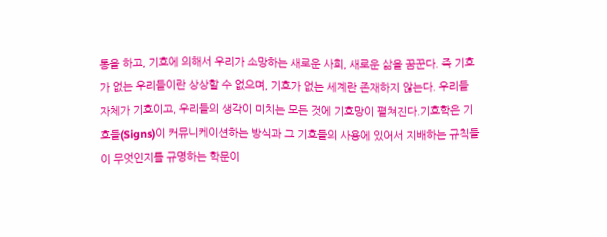통을 하고, 기호에 의해서 우리가 소망하는 새로운 사회, 새로운 삶을 꿈꾼다. 즉 기호가 없는 우리들이란 상상할 수 없으며, 기호가 없는 세계란 존재하지 않는다. 우리들 자체가 기호이고, 우리들의 생각이 미치는 모든 것에 기호망이 펼쳐진다.기호학은 기호들(Signs)이 커뮤니케이션하는 방식과 그 기호들의 사용에 있어서 지배하는 규칙들이 무엇인지를 규명하는 학문이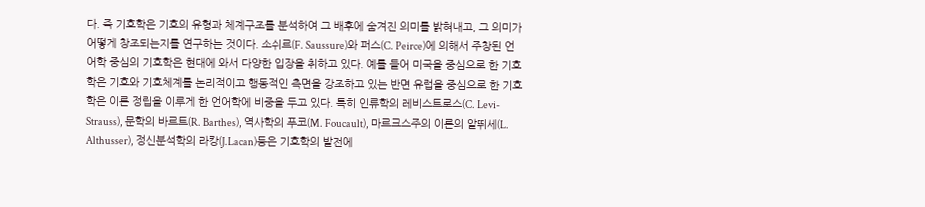다. 즉 기호학은 기호의 유형과 체계구조를 분석하여 그 배후에 숨겨진 의미를 밝혀내고, 그 의미가 어떻게 창조되는지를 연구하는 것이다. 소쉬르(F. Saussure)와 퍼스(C. Peirce)에 의해서 주창된 언어학 중심의 기호학은 현대에 와서 다양한 입장을 취하고 있다. 예를 들어 미국을 중심으로 한 기호학은 기호와 기호체계를 논리적이고 행동적인 측면을 강조하고 있는 반면 유럽을 중심으로 한 기호학은 이론 정립을 이루게 한 언어학에 비중을 두고 있다. 특히 인류학의 레비스트로스(C. Levi-Strauss), 문학의 바르트(R. Barthes), 역사학의 푸코(M. Foucault), 마르크스주의 이론의 알뛰세(L. Althusser), 정신분석학의 라캉(J.Lacan)등은 기호학의 발전에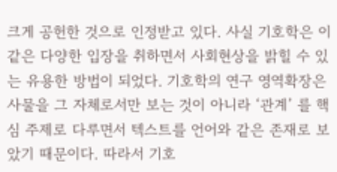크게 공헌한 것으로 인정받고 있다. 사실 기호학은 이 같은 다양한 입장을 취하면서 사회현상을 밝힐 수 있는 유용한 방법이 되었다. 기호학의 연구 영역확장은 사물을 그 자체로서만 보는 것이 아니라 ‘관계’ 를 핵심 주제로 다루면서 텍스트를 언어와 같은 존재로 보았기 때문이다. 따라서 기호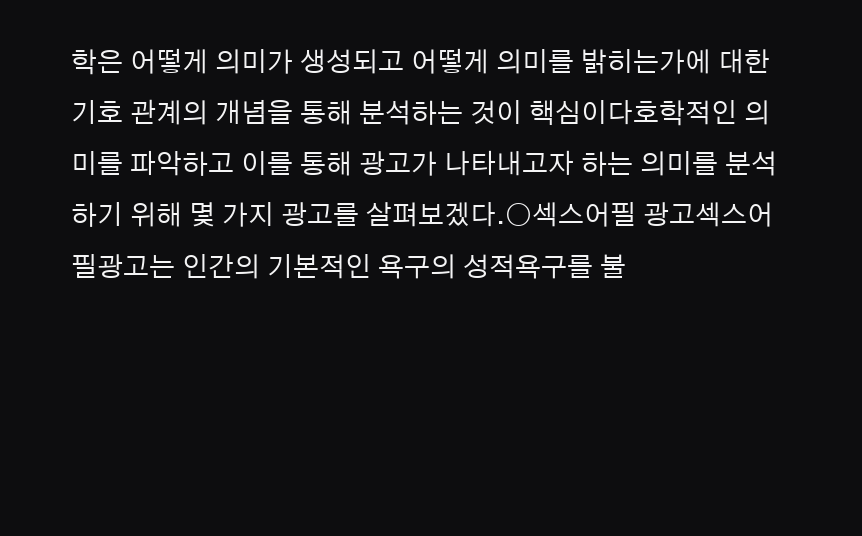학은 어떻게 의미가 생성되고 어떻게 의미를 밝히는가에 대한 기호 관계의 개념을 통해 분석하는 것이 핵심이다호학적인 의미를 파악하고 이를 통해 광고가 나타내고자 하는 의미를 분석하기 위해 몇 가지 광고를 살펴보겠다.○섹스어필 광고섹스어필광고는 인간의 기본적인 욕구의 성적욕구를 불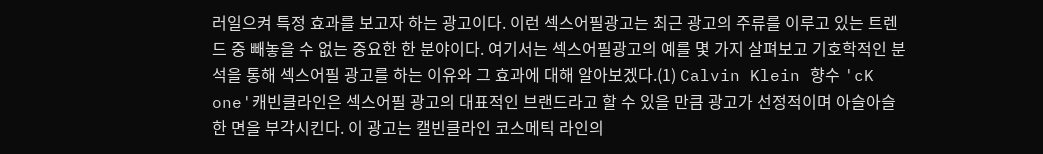러일으켜 특정 효과를 보고자 하는 광고이다. 이런 섹스어필광고는 최근 광고의 주류를 이루고 있는 트렌드 중 빼놓을 수 없는 중요한 한 분야이다. 여기서는 섹스어필광고의 예를 몇 가지 살펴보고 기호학적인 분석을 통해 섹스어필 광고를 하는 이유와 그 효과에 대해 알아보겠다.(1) Calvin Klein 향수 'cK one'캐빈클라인은 섹스어필 광고의 대표적인 브랜드라고 할 수 있을 만큼 광고가 선정적이며 아슬아슬한 면을 부각시킨다. 이 광고는 캘빈클라인 코스메틱 라인의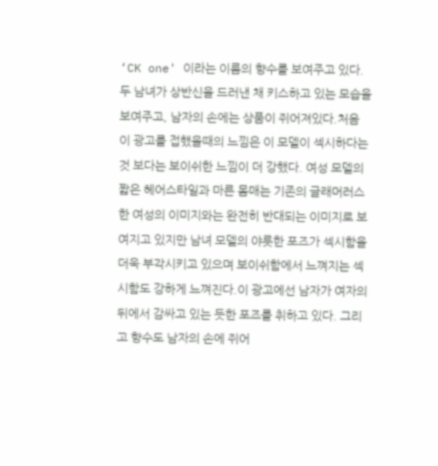‘CK one' 이라는 이름의 향수를 보여주고 있다. 두 남녀가 상반신을 드러낸 채 키스하고 있는 모습을 보여주고, 남자의 손에는 상품이 쥐어져있다.처음 이 광고를 접했을때의 느낌은 이 모델이 섹시하다는 것 보다는 보이쉬한 느낌이 더 강했다. 여성 모델의 짧은 헤어스타일과 마른 몸매는 기존의 글래머러스한 여성의 이미지와는 완전히 반대되는 이미지로 보여지고 있지만 남녀 모델의 야릇한 포즈가 섹시함을 더욱 부각시키고 있으며 보이쉬함에서 느껴지는 섹시함도 강하게 느껴진다.이 광고에선 남자가 여자의 뒤에서 감싸고 있는 듯한 포즈를 취하고 있다. 그리고 향수도 남자의 손에 쥐어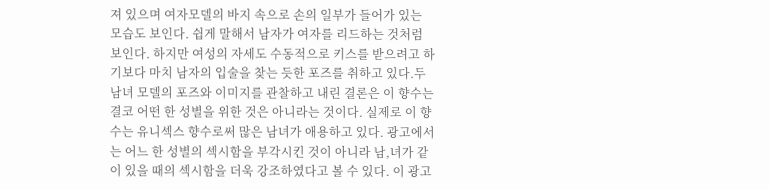져 있으며 여자모델의 바지 속으로 손의 일부가 들어가 있는 모습도 보인다. 쉽게 말해서 남자가 여자를 리드하는 것처럼 보인다. 하지만 여성의 자세도 수동적으로 키스를 받으려고 하기보다 마치 남자의 입술을 찾는 듯한 포즈를 취하고 있다.두 남녀 모델의 포즈와 이미지를 관찰하고 내린 결론은 이 향수는 결코 어떤 한 성별을 위한 것은 아니라는 것이다. 실제로 이 향수는 유니섹스 향수로써 많은 남녀가 애용하고 있다. 광고에서는 어느 한 성별의 섹시함을 부각시킨 것이 아니라 남,녀가 같이 있을 때의 섹시함을 더욱 강조하였다고 볼 수 있다. 이 광고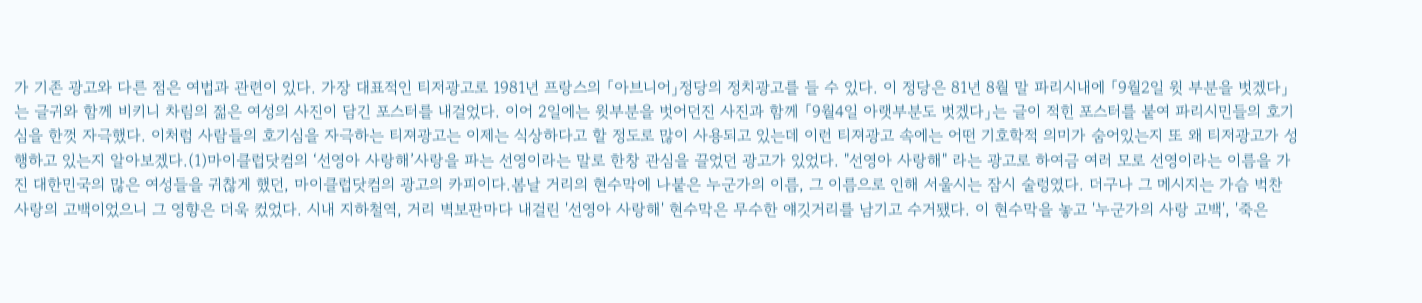가 기존 광고와 다른 점은 여법과 관련이 있다. 가장 대표적인 티저광고로 1981년 프랑스의 「아브니어」정당의 정치광고를 들 수 있다. 이 정당은 81년 8월 말 파리시내에 「9월2일 윗 부분을 벗겠다」는 글귀와 함께 비키니 차림의 젊은 여성의 사진이 담긴 포스터를 내걸었다. 이어 2일에는 윗부분을 벗어던진 사진과 함께 「9월4일 아랫부분도 벗겠다」는 글이 적힌 포스터를 붙여 파리시민들의 호기심을 한껏 자극했다. 이처럼 사람들의 호기심을 자극하는 티져광고는 이제는 식상하다고 할 정도로 많이 사용되고 있는데 이런 티져광고 속에는 어떤 기호학적 의미가 숨어있는지 또 왜 티저광고가 성행하고 있는지 알아보겠다.(1)마이클럽닷컴의 ‘선영아 사랑해’사랑을 파는 선영이라는 말로 한창 관심을 끌었던 광고가 있었다. "선영아 사랑해" 라는 광고로 하여금 여러 모로 선영이라는 이름을 가진 대한민국의 많은 여성들을 귀찮게 했던, 마이클럽닷컴의 광고의 카피이다.봄날 거리의 현수막에 나붙은 누군가의 이름, 그 이름으로 인해 서울시는 잠시 술렁였다. 더구나 그 메시지는 가슴 벅찬 사랑의 고백이었으니 그 영향은 더욱 컸었다. 시내 지하철역, 거리 벽보판마다 내걸린 '선영아 사랑해' 현수막은 무수한 얘깃거리를 남기고 수거됐다. 이 현수막을 놓고 '누군가의 사랑 고백', '죽은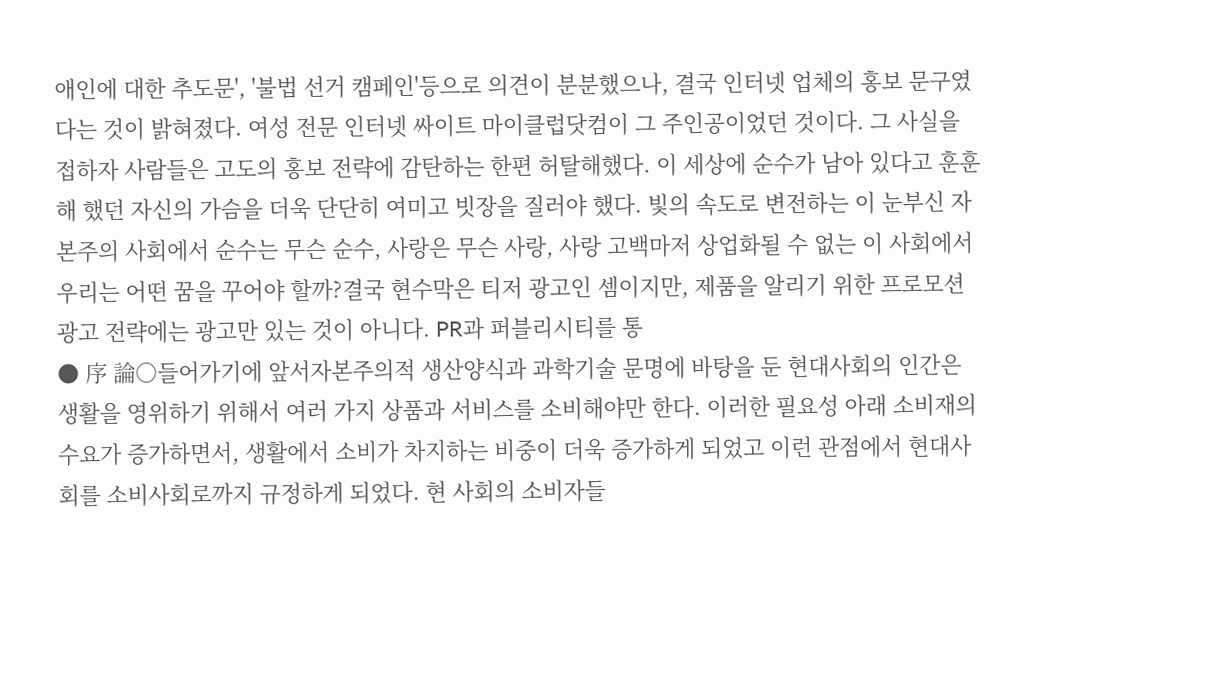애인에 대한 추도문', '불법 선거 캠페인'등으로 의견이 분분했으나, 결국 인터넷 업체의 홍보 문구였다는 것이 밝혀졌다. 여성 전문 인터넷 싸이트 마이클럽닷컴이 그 주인공이었던 것이다. 그 사실을 접하자 사람들은 고도의 홍보 전략에 감탄하는 한편 허탈해했다. 이 세상에 순수가 남아 있다고 훈훈해 했던 자신의 가슴을 더욱 단단히 여미고 빗장을 질러야 했다. 빛의 속도로 변전하는 이 눈부신 자본주의 사회에서 순수는 무슨 순수, 사랑은 무슨 사랑, 사랑 고백마저 상업화될 수 없는 이 사회에서 우리는 어떤 꿈을 꾸어야 할까?결국 현수막은 티저 광고인 셈이지만, 제품을 알리기 위한 프로모션 광고 전략에는 광고만 있는 것이 아니다. PR과 퍼블리시티를 통
● 序 論○들어가기에 앞서자본주의적 생산양식과 과학기술 문명에 바탕을 둔 현대사회의 인간은 생활을 영위하기 위해서 여러 가지 상품과 서비스를 소비해야만 한다. 이러한 필요성 아래 소비재의 수요가 증가하면서, 생활에서 소비가 차지하는 비중이 더욱 증가하게 되었고 이런 관점에서 현대사회를 소비사회로까지 규정하게 되었다. 현 사회의 소비자들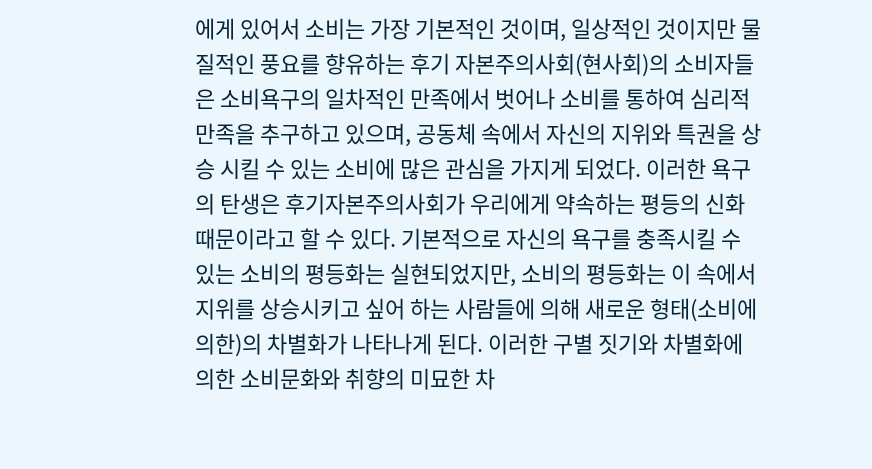에게 있어서 소비는 가장 기본적인 것이며, 일상적인 것이지만 물질적인 풍요를 향유하는 후기 자본주의사회(현사회)의 소비자들은 소비욕구의 일차적인 만족에서 벗어나 소비를 통하여 심리적 만족을 추구하고 있으며, 공동체 속에서 자신의 지위와 특권을 상승 시킬 수 있는 소비에 많은 관심을 가지게 되었다. 이러한 욕구의 탄생은 후기자본주의사회가 우리에게 약속하는 평등의 신화 때문이라고 할 수 있다. 기본적으로 자신의 욕구를 충족시킬 수 있는 소비의 평등화는 실현되었지만, 소비의 평등화는 이 속에서 지위를 상승시키고 싶어 하는 사람들에 의해 새로운 형태(소비에 의한)의 차별화가 나타나게 된다. 이러한 구별 짓기와 차별화에 의한 소비문화와 취향의 미묘한 차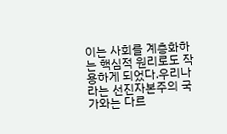이는 사회를 계층화하는 핵심적 원리로도 작용하게 되었다.우리나라는 선진자본주의 국가와는 다르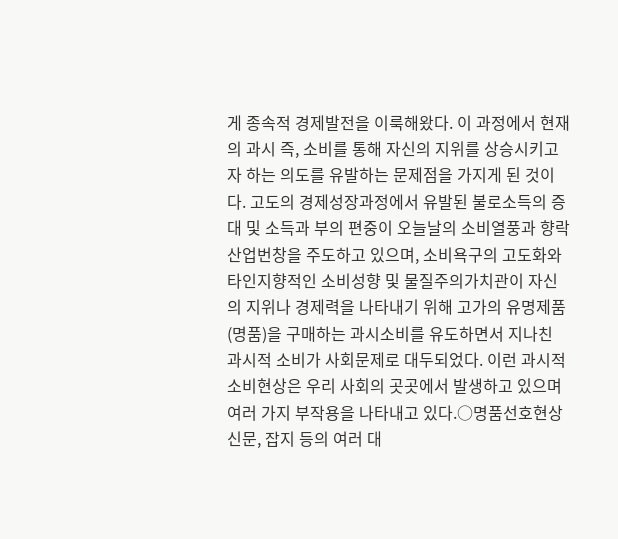게 종속적 경제발전을 이룩해왔다. 이 과정에서 현재의 과시 즉, 소비를 통해 자신의 지위를 상승시키고자 하는 의도를 유발하는 문제점을 가지게 된 것이다. 고도의 경제성장과정에서 유발된 불로소득의 증대 및 소득과 부의 편중이 오늘날의 소비열풍과 향락산업번창을 주도하고 있으며, 소비욕구의 고도화와 타인지향적인 소비성향 및 물질주의가치관이 자신의 지위나 경제력을 나타내기 위해 고가의 유명제품(명품)을 구매하는 과시소비를 유도하면서 지나친 과시적 소비가 사회문제로 대두되었다. 이런 과시적 소비현상은 우리 사회의 곳곳에서 발생하고 있으며 여러 가지 부작용을 나타내고 있다.○명품선호현상신문, 잡지 등의 여러 대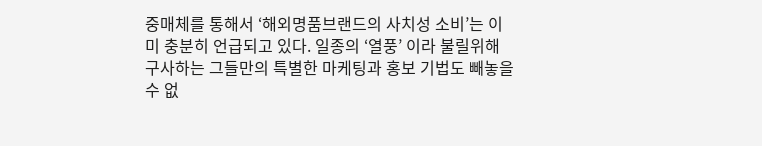중매체를 통해서 ‘해외명품브랜드의 사치성 소비’는 이미 충분히 언급되고 있다. 일종의 ‘열풍’ 이라 불릴위해 구사하는 그들만의 특별한 마케팅과 홍보 기법도 빼놓을 수 없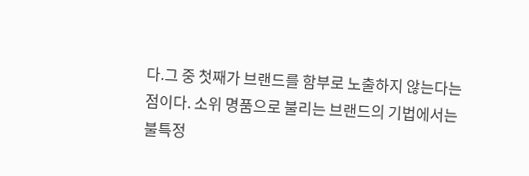다.그 중 첫째가 브랜드를 함부로 노출하지 않는다는 점이다. 소위 명품으로 불리는 브랜드의 기법에서는 불특정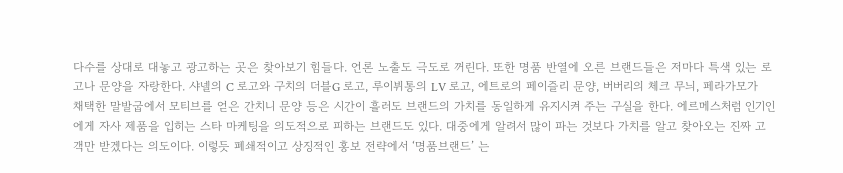다수를 상대로 대놓고 광고하는 곳은 찾아보기 힘들다. 언론 노출도 극도로 꺼린다. 또한 명품 반열에 오른 브랜드들은 저마다 특색 있는 로고나 문양을 자랑한다. 샤넬의 C 로고와 구치의 더블G 로고, 루이뷔통의 LV 로고, 에트로의 페이즐리 문양, 버버리의 체크 무늬, 페라가모가 채택한 말발굽에서 모티브를 얻은 간치니 문양 등은 시간이 흘러도 브랜드의 가치를 동일하게 유지시켜 주는 구실을 한다. 에르메스처럼 인기인에게 자사 제품을 입히는 스타 마케팅을 의도적으로 피하는 브랜드도 있다. 대중에게 알려서 많이 파는 것보다 가치를 알고 찾아오는 진짜 고객만 받겠다는 의도이다. 이렇듯 폐쇄적이고 상징적인 홍보 전략에서 ‘명품브랜드’ 는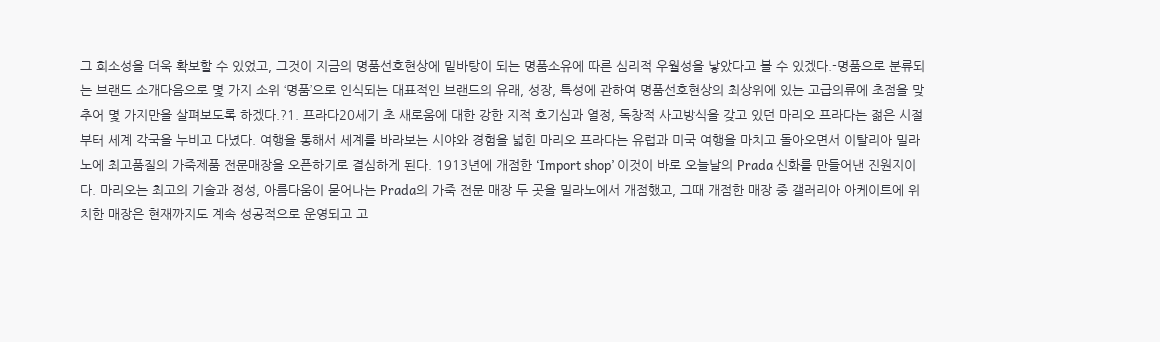그 희소성을 더욱 확보할 수 있었고, 그것이 지금의 명품선호현상에 밑바탕이 되는 명품소유에 따른 심리적 우월성을 낳았다고 볼 수 있겠다.-명품으로 분류되는 브랜드 소개다음으로 몇 가지 소위 ‘명품’으로 인식되는 대표적인 브랜드의 유래, 성장, 특성에 관하여 명품선호현상의 최상위에 있는 고급의류에 초점을 맞추어 몇 가지만을 살펴보도록 하겠다.?1. 프라다20세기 초 새로움에 대한 강한 지적 호기심과 열정, 독창적 사고방식을 갖고 있던 마리오 프라다는 젊은 시절부터 세계 각국을 누비고 다녔다. 여행을 통해서 세계를 바라보는 시야와 경험을 넓힌 마리오 프라다는 유럽과 미국 여행을 마치고 돌아오면서 이탈리아 밀라노에 최고품질의 가죽제품 전문매장을 오픈하기로 결심하게 된다. 1913년에 개점한 ‘Import shop’ 이것이 바로 오늘날의 Prada 신화를 만들어낸 진원지이다. 마리오는 최고의 기술과 정성, 아름다움이 묻어나는 Prada의 가죽 전문 매장 두 곳을 밀라노에서 개점했고, 그때 개점한 매장 중 갤러리아 아케이트에 위치한 매장은 현재까지도 계속 성공적으로 운영되고 고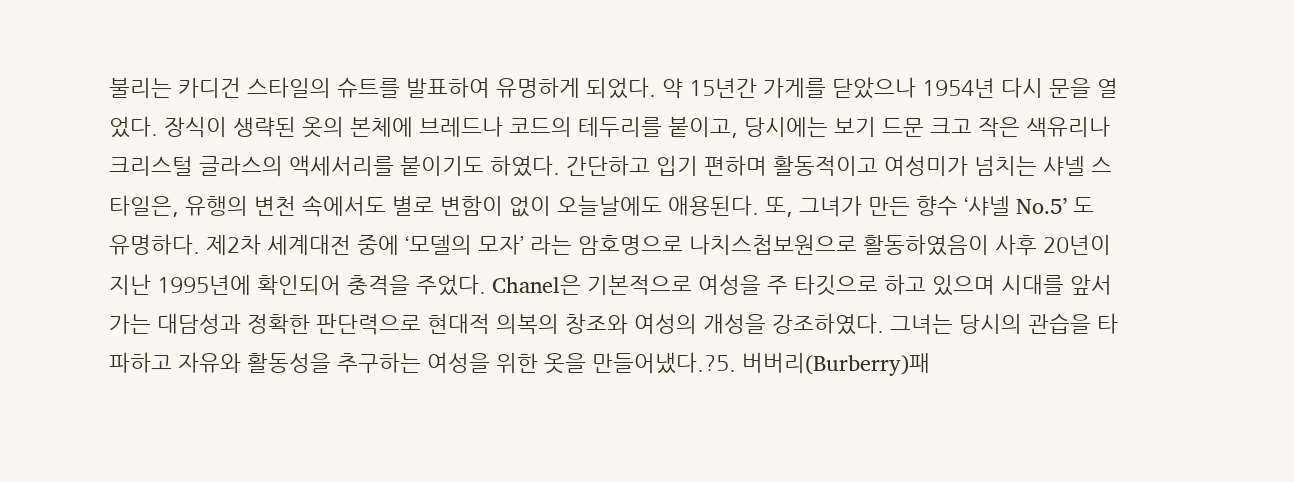불리는 카디건 스타일의 슈트를 발표하여 유명하게 되었다. 약 15년간 가게를 닫았으나 1954년 다시 문을 열었다. 장식이 생략된 옷의 본체에 브레드나 코드의 테두리를 붙이고, 당시에는 보기 드문 크고 작은 색유리나 크리스털 글라스의 액세서리를 붙이기도 하였다. 간단하고 입기 편하며 활동적이고 여성미가 넘치는 샤넬 스타일은, 유행의 변천 속에서도 별로 변함이 없이 오늘날에도 애용된다. 또, 그녀가 만든 향수 ‘샤넬 No.5’ 도 유명하다. 제2차 세계대전 중에 ‘모델의 모자’ 라는 암호명으로 나치스첩보원으로 활동하였음이 사후 20년이 지난 1995년에 확인되어 충격을 주었다. Chanel은 기본적으로 여성을 주 타깃으로 하고 있으며 시대를 앞서가는 대담성과 정확한 판단력으로 현대적 의복의 창조와 여성의 개성을 강조하였다. 그녀는 당시의 관습을 타파하고 자유와 활동성을 추구하는 여성을 위한 옷을 만들어냈다.?5. 버버리(Burberry)패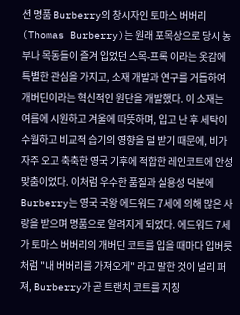션 명품 Burberry의 창시자인 토마스 버버리(Thomas Burberry)는 원래 포목상으로 당시 농부나 목동들이 즐겨 입었던 스목-프록 이라는 옷감에 특별한 관심을 가지고, 소재 개발과 연구를 거듭하여 개버딘이라는 혁신적인 원단을 개발했다. 이 소재는 여름에 시원하고 겨울에 따뜻하며, 입고 난 후 세탁이 수월하고 비교적 습기의 영향을 덜 받기 때문에, 비가 자주 오고 축축한 영국 기후에 적합한 레인코트에 안성맞춤이었다. 이처럼 우수한 품질과 실용성 덕분에 Burberry는 영국 국왕 에드워드 7세에 의해 많은 사랑을 받으며 명품으로 알려지게 되었다. 에드워드 7세가 토마스 버버리의 개버딘 코트를 입을 때마다 입버릇처럼 "내 버버리를 가져오게" 라고 말한 것이 널리 퍼져, Burberry가 곧 트랜치 코트를 지칭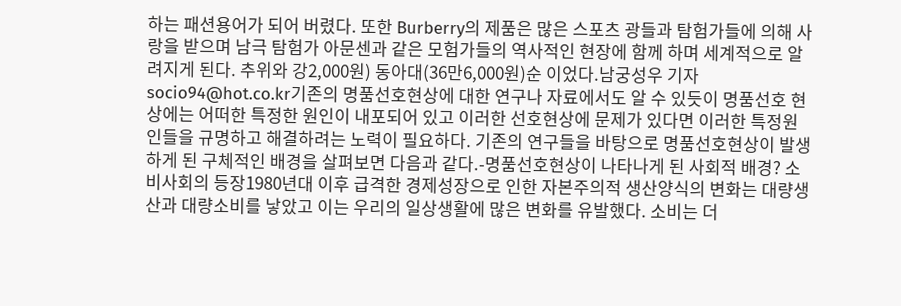하는 패션용어가 되어 버렸다. 또한 Burberry의 제품은 많은 스포츠 광들과 탐험가들에 의해 사랑을 받으며 남극 탐험가 아문센과 같은 모험가들의 역사적인 현장에 함께 하며 세계적으로 알려지게 된다. 추위와 강2,000원) 동아대(36만6,000원)순 이었다.남궁성우 기자 socio94@hot.co.kr기존의 명품선호현상에 대한 연구나 자료에서도 알 수 있듯이 명품선호 현상에는 어떠한 특정한 원인이 내포되어 있고 이러한 선호현상에 문제가 있다면 이러한 특정원인들을 규명하고 해결하려는 노력이 필요하다. 기존의 연구들을 바탕으로 명품선호현상이 발생하게 된 구체적인 배경을 살펴보면 다음과 같다.-명품선호현상이 나타나게 된 사회적 배경? 소비사회의 등장1980년대 이후 급격한 경제성장으로 인한 자본주의적 생산양식의 변화는 대량생산과 대량소비를 낳았고 이는 우리의 일상생활에 많은 변화를 유발했다. 소비는 더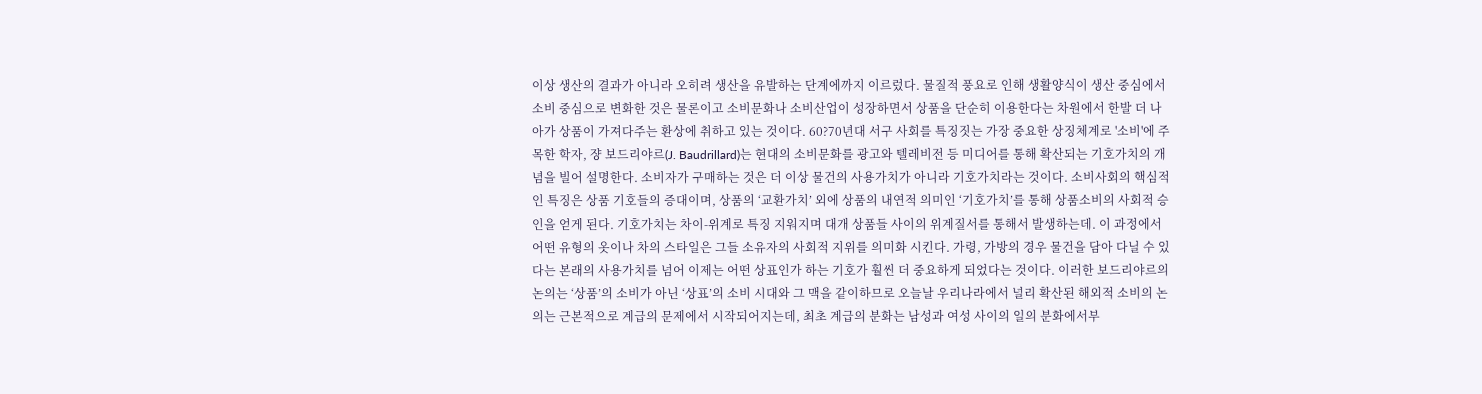이상 생산의 결과가 아니라 오히려 생산을 유발하는 단계에까지 이르렀다. 물질적 풍요로 인해 생활양식이 생산 중심에서 소비 중심으로 변화한 것은 물론이고 소비문화나 소비산업이 성장하면서 상품을 단순히 이용한다는 차원에서 한발 더 나아가 상품이 가져다주는 환상에 취하고 있는 것이다. 60?70년대 서구 사회를 특징짓는 가장 중요한 상징체계로 '소비'에 주목한 학자, 쟝 보드리야르(J. Baudrillard)는 현대의 소비문화를 광고와 텔레비전 등 미디어를 통해 확산되는 기호가치의 개념을 빌어 설명한다. 소비자가 구매하는 것은 더 이상 물건의 사용가치가 아니라 기호가치라는 것이다. 소비사회의 핵심적인 특징은 상품 기호들의 증대이며, 상품의 ‘교환가치’ 외에 상품의 내연적 의미인 ‘기호가치’를 통해 상품소비의 사회적 승인을 얻게 된다. 기호가치는 차이-위계로 특징 지워지며 대개 상품들 사이의 위계질서를 통해서 발생하는데. 이 과정에서 어떤 유형의 옷이나 차의 스타일은 그들 소유자의 사회적 지위를 의미화 시킨다. 가령, 가방의 경우 물건을 담아 다닐 수 있다는 본래의 사용가치를 넘어 이제는 어떤 상표인가 하는 기호가 훨씬 더 중요하게 되었다는 것이다. 이러한 보드리야르의 논의는 ‘상품’의 소비가 아닌 ‘상표’의 소비 시대와 그 맥을 같이하므로 오늘날 우리나라에서 널리 확산된 해외적 소비의 논의는 근본적으로 계급의 문제에서 시작되어지는데, 최초 계급의 분화는 남성과 여성 사이의 일의 분화에서부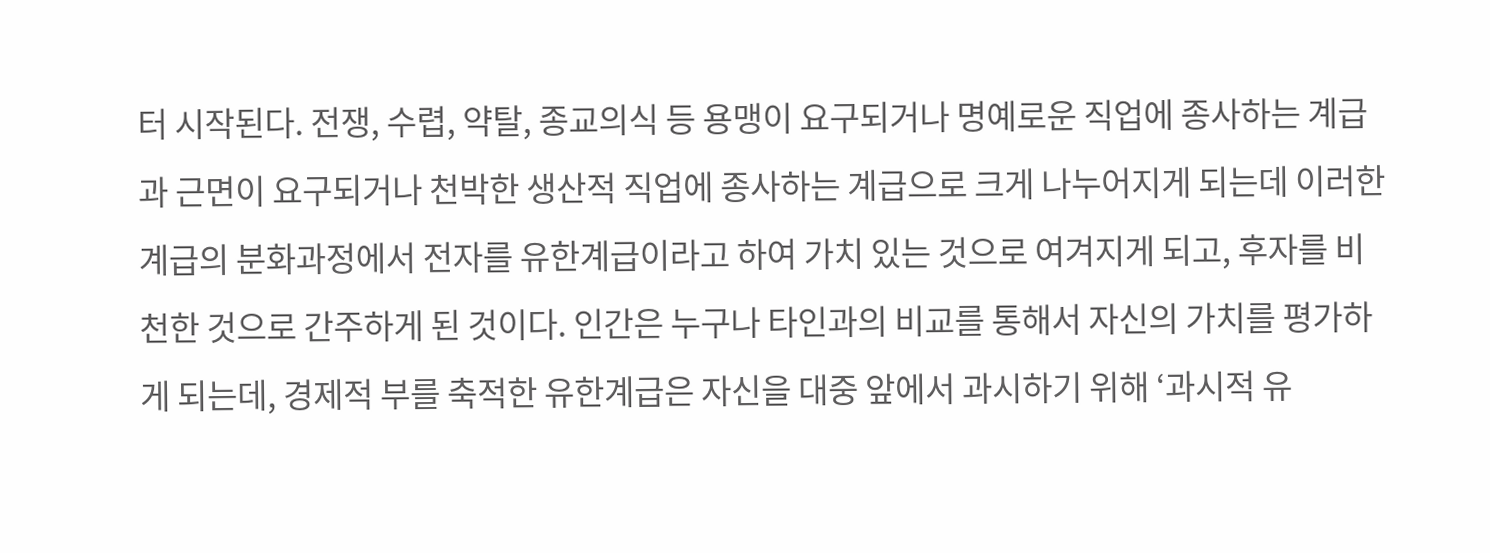터 시작된다. 전쟁, 수렵, 약탈, 종교의식 등 용맹이 요구되거나 명예로운 직업에 종사하는 계급과 근면이 요구되거나 천박한 생산적 직업에 종사하는 계급으로 크게 나누어지게 되는데 이러한 계급의 분화과정에서 전자를 유한계급이라고 하여 가치 있는 것으로 여겨지게 되고, 후자를 비천한 것으로 간주하게 된 것이다. 인간은 누구나 타인과의 비교를 통해서 자신의 가치를 평가하게 되는데, 경제적 부를 축적한 유한계급은 자신을 대중 앞에서 과시하기 위해 ‘과시적 유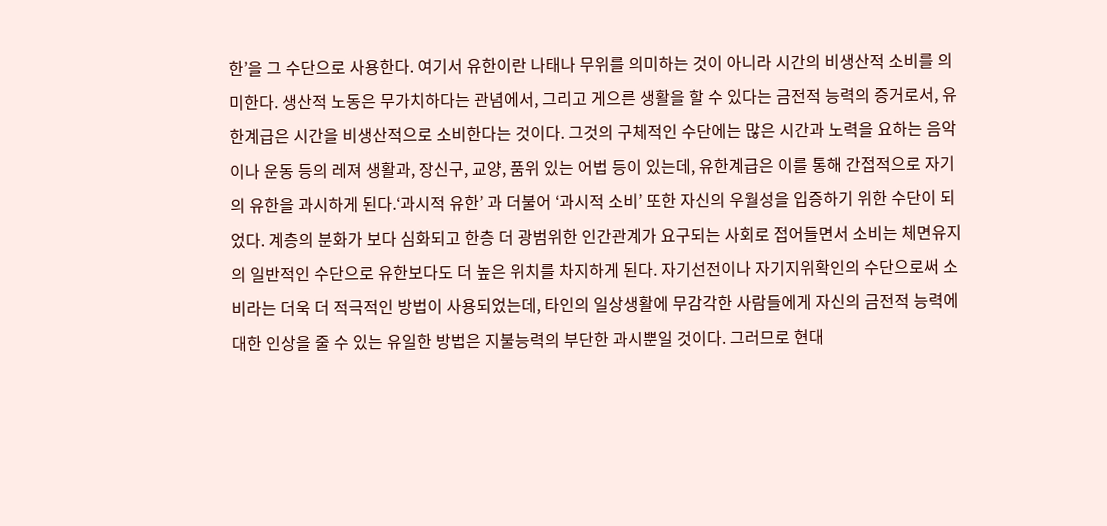한’을 그 수단으로 사용한다. 여기서 유한이란 나태나 무위를 의미하는 것이 아니라 시간의 비생산적 소비를 의미한다. 생산적 노동은 무가치하다는 관념에서, 그리고 게으른 생활을 할 수 있다는 금전적 능력의 증거로서, 유한계급은 시간을 비생산적으로 소비한다는 것이다. 그것의 구체적인 수단에는 많은 시간과 노력을 요하는 음악이나 운동 등의 레져 생활과, 장신구, 교양, 품위 있는 어법 등이 있는데, 유한계급은 이를 통해 간접적으로 자기의 유한을 과시하게 된다.‘과시적 유한’ 과 더불어 ‘과시적 소비’ 또한 자신의 우월성을 입증하기 위한 수단이 되었다. 계층의 분화가 보다 심화되고 한층 더 광범위한 인간관계가 요구되는 사회로 접어들면서 소비는 체면유지의 일반적인 수단으로 유한보다도 더 높은 위치를 차지하게 된다. 자기선전이나 자기지위확인의 수단으로써 소비라는 더욱 더 적극적인 방법이 사용되었는데, 타인의 일상생활에 무감각한 사람들에게 자신의 금전적 능력에 대한 인상을 줄 수 있는 유일한 방법은 지불능력의 부단한 과시뿐일 것이다. 그러므로 현대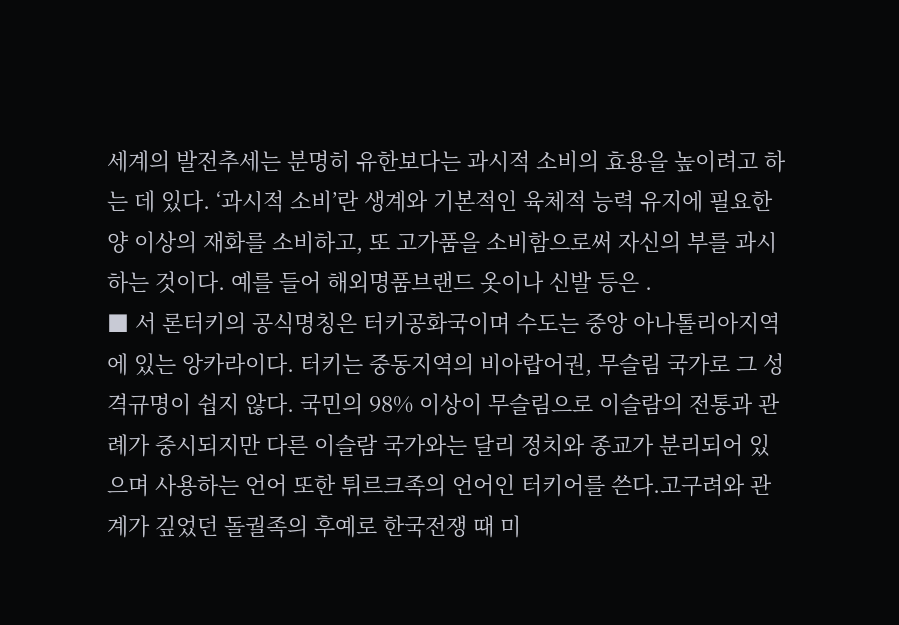세계의 발전추세는 분명히 유한보다는 과시적 소비의 효용을 높이려고 하는 데 있다. ‘과시적 소비’란 생계와 기본적인 육체적 능력 유지에 필요한 양 이상의 재화를 소비하고, 또 고가품을 소비함으로써 자신의 부를 과시하는 것이다. 예를 들어 해외명품브랜드 옷이나 신발 등은 .
■ 서 론터키의 공식명칭은 터키공화국이며 수도는 중앙 아나톨리아지역에 있는 앙카라이다. 터키는 중동지역의 비아랍어권, 무슬림 국가로 그 성격규명이 쉽지 않다. 국민의 98% 이상이 무슬림으로 이슬람의 전통과 관례가 중시되지만 다른 이슬람 국가와는 달리 정치와 종교가 분리되어 있으며 사용하는 언어 또한 튀르크족의 언어인 터키어를 쓴다.고구려와 관계가 깊었던 돌궐족의 후예로 한국전쟁 때 미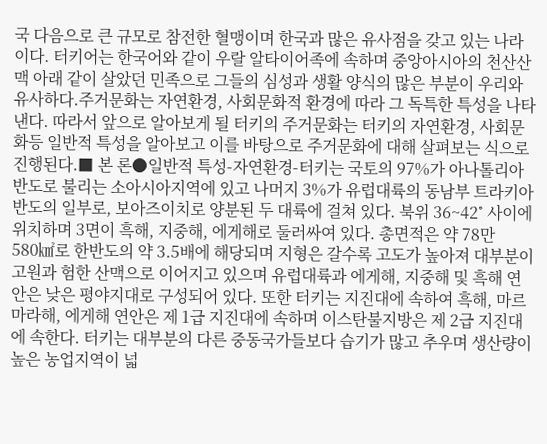국 다음으로 큰 규모로 참전한 혈맹이며 한국과 많은 유사점을 갖고 있는 나라이다. 터키어는 한국어와 같이 우랄 알타이어족에 속하며 중앙아시아의 천산산맥 아래 같이 살았던 민족으로 그들의 심성과 생활 양식의 많은 부분이 우리와 유사하다.주거문화는 자연환경, 사회문화적 환경에 따라 그 독특한 특성을 나타낸다. 따라서 앞으로 알아보게 될 터키의 주거문화는 터키의 자연환경, 사회문화등 일반적 특성을 알아보고 이를 바탕으로 주거문화에 대해 살펴보는 식으로 진행된다.■ 본 론●일반적 특성-자연환경-터키는 국토의 97%가 아나톨리아 반도로 불리는 소아시아지역에 있고 나머지 3%가 유럽대륙의 동남부 트라키아 반도의 일부로, 보아즈이치로 양분된 두 대륙에 걸쳐 있다. 북위 36~42˚ 사이에 위치하며 3면이 흑해, 지중해, 에게해로 둘러싸여 있다. 총면적은 약 78만 580㎢로 한반도의 약 3.5배에 해당되며 지형은 갈수록 고도가 높아져 대부분이 고원과 험한 산맥으로 이어지고 있으며 유럽대륙과 에게해, 지중해 및 흑해 연안은 낮은 평야지대로 구성되어 있다. 또한 터키는 지진대에 속하여 흑해, 마르마라해, 에게해 연안은 제 1급 지진대에 속하며 이스탄불지방은 제 2급 지진대에 속한다. 터키는 대부분의 다른 중동국가들보다 습기가 많고 추우며 생산량이 높은 농업지역이 넓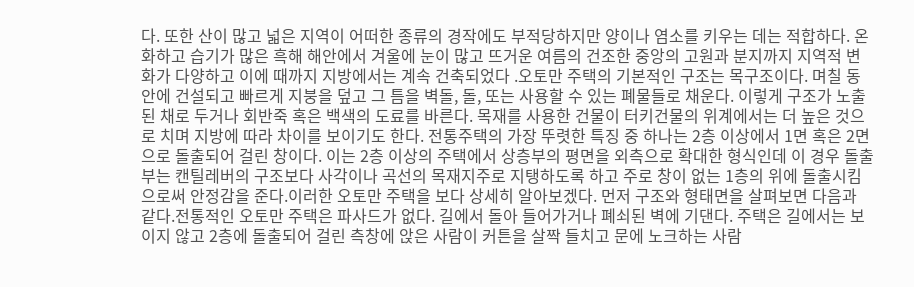다. 또한 산이 많고 넓은 지역이 어떠한 종류의 경작에도 부적당하지만 양이나 염소를 키우는 데는 적합하다. 온화하고 습기가 많은 흑해 해안에서 겨울에 눈이 많고 뜨거운 여름의 건조한 중앙의 고원과 분지까지 지역적 변화가 다양하고 이에 때까지 지방에서는 계속 건축되었다 .오토만 주택의 기본적인 구조는 목구조이다. 며칠 동안에 건설되고 빠르게 지붕을 덮고 그 틈을 벽돌, 돌, 또는 사용할 수 있는 폐물들로 채운다. 이렇게 구조가 노출된 채로 두거나 회반죽 혹은 백색의 도료를 바른다. 목재를 사용한 건물이 터키건물의 위계에서는 더 높은 것으로 치며 지방에 따라 차이를 보이기도 한다. 전통주택의 가장 뚜렷한 특징 중 하나는 2층 이상에서 1면 혹은 2면으로 돌출되어 걸린 창이다. 이는 2층 이상의 주택에서 상층부의 평면을 외측으로 확대한 형식인데 이 경우 돌출부는 캔틸레버의 구조보다 사각이나 곡선의 목재지주로 지탱하도록 하고 주로 창이 없는 1층의 위에 돌출시킴으로써 안정감을 준다.이러한 오토만 주택을 보다 상세히 알아보겠다. 먼저 구조와 형태면을 살펴보면 다음과 같다.전통적인 오토만 주택은 파사드가 없다. 길에서 돌아 들어가거나 폐쇠된 벽에 기댄다. 주택은 길에서는 보이지 않고 2층에 돌출되어 걸린 측창에 앉은 사람이 커튼을 살짝 들치고 문에 노크하는 사람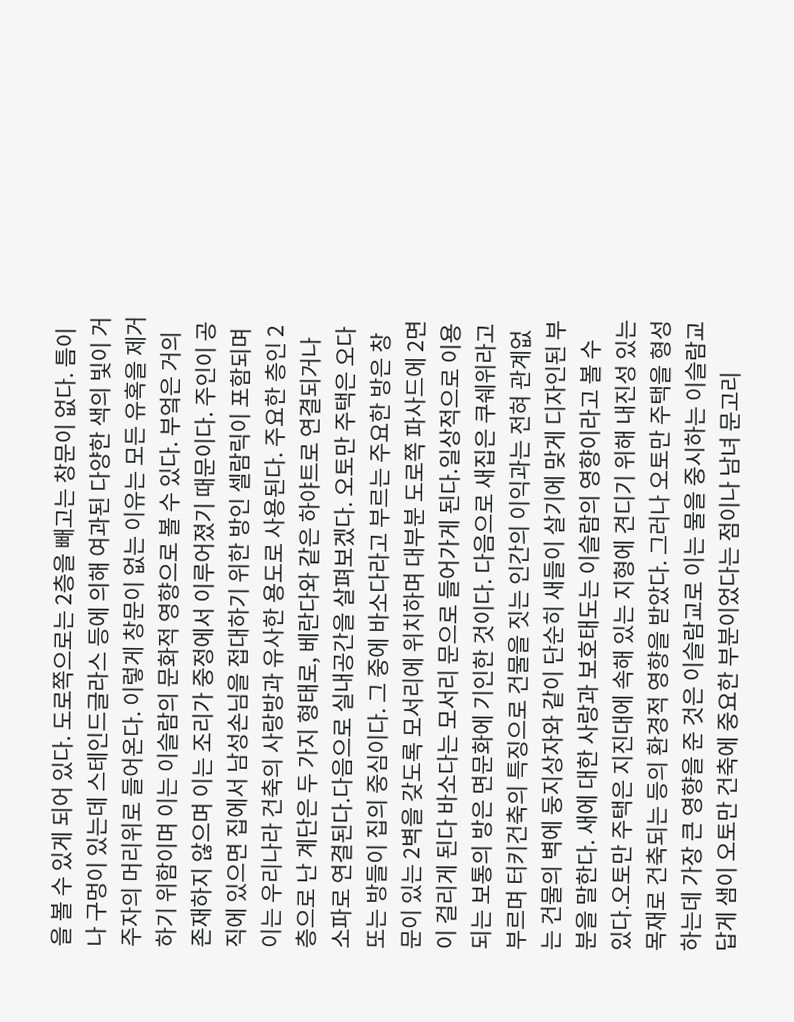을 볼 수 있게 되어 있다. 도로쪽으로는 2층을 빼고는 창문이 없다. 틈이나 구멍이 있는데 스테인드글라스 등에 의해 여과된 다양한 색의 빛이 거주자의 머리위로 들어온다. 이렇게 창문이 없는 이유는 모든 유혹을 제거하기 위함이며 이는 이슬람의 문화적 영향으로 볼 수 있다. 부엌은 거의 존재하지 않으며 이는 조리가 중정에서 이루어졌기 때문이다. 주인이 공직에 있으면 집에서 남성손님을 접대하기 위한 방인 셀람릭이 포함되며 이는 우리나라 건축의 사랑방과 유사한 용도로 사용된다. 주요한 층인 2층으로 난 계단은 두 가지 형태로, 베란다와 같은 하야트로 연결되거나 소파로 연결된다.다음으로 실내공간을 살펴보겠다. 오토만 주택은 오다 또는 방들이 집의 중심이다. 그 중에 바소다라고 부르는 주요한 방은 창문이 있는 2벽을 갖도록 모서리에 위치하며 대부분 도로쪽 파사드에 2면이 걸리게 된다 바소다는 모서리 문으로 들어가게 된다.일상적으로 이용되는 보통의 방은 면문화에 기인한 것이다. 다음으로 새집은 쿠쉐위라고 부르며 터키건축의 특징으로 건물을 짓는 인간의 이익과는 전혀 관계없는 건물의 벽에 둥지상자와 같이 단순히 새들이 살기에 맞게 디자인된 부분을 말한다. 새에 대한 사랑과 보호태도는 이슬람의 영향이라고 볼 수 있다.오토만 주택은 지진대에 속해 있는 지형에 견디기 위해 내진성 있는 목재로 건축되는 등의 환경적 영향을 받았다. 그러나 오토만 주택을 형성하는데 가장 큰 영향을 준 것은 이슬람교로 이는 물을 중시하는 이슬람교답게 샘이 오토만 건축에 중요한 부분이었다는 점이나 남녀 문고리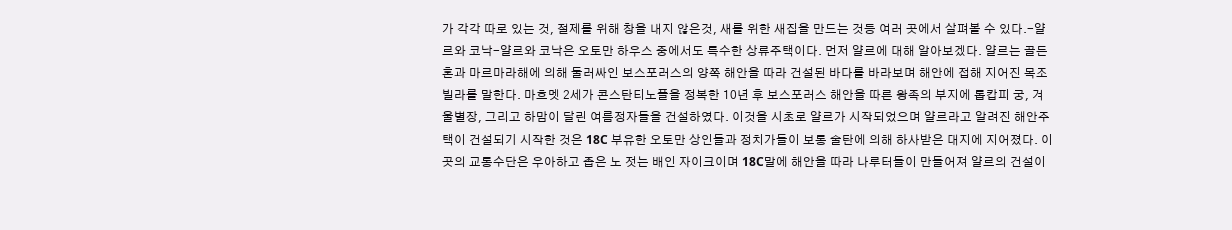가 각각 따로 있는 것, 절제를 위해 창을 내지 않은것, 새를 위한 새집을 만드는 것등 여러 곳에서 살펴볼 수 있다.-얄르와 코낙-얄르와 코낙은 오토만 하우스 중에서도 특수한 상류주택이다. 먼저 얄르에 대해 알아보겠다. 얄르는 골든 혼과 마르마라해에 의해 둘러싸인 보스포러스의 양쪽 해안을 따라 건설된 바다를 바라보며 해안에 접해 지어진 목조빌라를 말한다. 마흐멧 2세가 콘스탄티노플을 정복한 10년 후 보스포러스 해안을 따른 왕족의 부지에 톱캅피 궁, 겨울별장, 그리고 하맘이 달린 여름정자들을 건설하였다. 이것을 시초로 얄르가 시작되었으며 얄르라고 알려진 해안주택이 건설되기 시작한 것은 18C 부유한 오토만 상인들과 정치가들이 보통 술탄에 의해 하사받은 대지에 지어졌다. 이곳의 교통수단은 우아하고 좁은 노 젓는 배인 자이크이며 18C말에 해안을 따라 나루터들이 만들어져 얄르의 건설이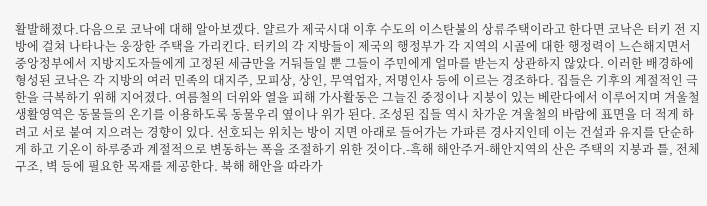활발해졌다.다음으로 코낙에 대해 알아보겠다. 얄르가 제국시대 이후 수도의 이스탄불의 상류주택이라고 한다면 코낙은 터키 전 지방에 걸쳐 나타나는 웅장한 주택을 가리킨다. 터키의 각 지방들이 제국의 행정부가 각 지역의 시골에 대한 행정력이 느슨해지면서 중앙정부에서 지방지도자들에게 고정된 세금만을 거둬들일 뿐 그들이 주민에게 얼마를 받는지 상관하지 않았다. 이러한 배경하에 형성된 코낙은 각 지방의 여러 민족의 대지주, 모피상, 상인, 무역업자, 저명인사 등에 이르는 경조하다. 집들은 기후의 계절적인 극한을 극복하기 위해 지어졌다. 여름철의 더위와 열을 피해 가사활동은 그늘진 중정이나 지붕이 있는 베란다에서 이루어지며 겨울철 생활영역은 동물들의 온기를 이용하도록 동물우리 옆이나 위가 된다. 조성된 집들 역시 차가운 겨울철의 바람에 표면을 더 적게 하려고 서로 붙여 지으려는 경향이 있다. 선호되는 위치는 방이 지면 아래로 들어가는 가파른 경사지인데 이는 건설과 유지를 단순하게 하고 기온이 하루중과 계절적으로 변동하는 폭을 조절하기 위한 것이다.-흑해 해안주거-해안지역의 산은 주택의 지붕과 틀, 전체 구조, 벽 등에 필요한 목재를 제공한다. 북해 해안을 따라가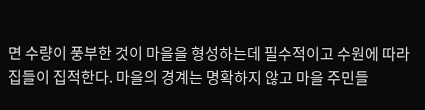면 수량이 풍부한 것이 마을을 형성하는데 필수적이고 수원에 따라 집들이 집적한다. 마을의 경계는 명확하지 않고 마을 주민들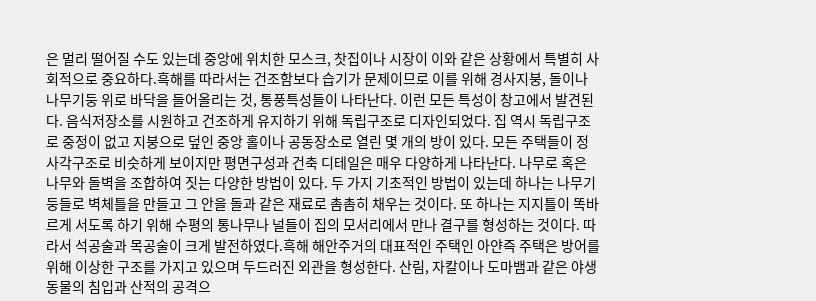은 멀리 떨어질 수도 있는데 중앙에 위치한 모스크, 찻집이나 시장이 이와 같은 상황에서 특별히 사회적으로 중요하다.흑해를 따라서는 건조함보다 습기가 문제이므로 이를 위해 경사지붕, 돌이나 나무기둥 위로 바닥을 들어올리는 것, 통풍특성들이 나타난다. 이런 모든 특성이 창고에서 발견된다. 음식저장소를 시원하고 건조하게 유지하기 위해 독립구조로 디자인되었다. 집 역시 독립구조로 중정이 없고 지붕으로 덮인 중앙 홀이나 공동장소로 열린 몇 개의 방이 있다. 모든 주택들이 정사각구조로 비슷하게 보이지만 평면구성과 건축 디테일은 매우 다양하게 나타난다. 나무로 혹은 나무와 돌벽을 조합하여 짓는 다양한 방법이 있다. 두 가지 기초적인 방법이 있는데 하나는 나무기둥들로 벽체틀을 만들고 그 안을 돌과 같은 재료로 촘촘히 채우는 것이다. 또 하나는 지지틀이 똑바르게 서도록 하기 위해 수평의 통나무나 널들이 집의 모서리에서 만나 결구를 형성하는 것이다. 따라서 석공술과 목공술이 크게 발전하였다.흑해 해안주거의 대표적인 주택인 아얀즉 주택은 방어를 위해 이상한 구조를 가지고 있으며 두드러진 외관을 형성한다. 산림, 자칼이나 도마뱀과 같은 야생동물의 침입과 산적의 공격으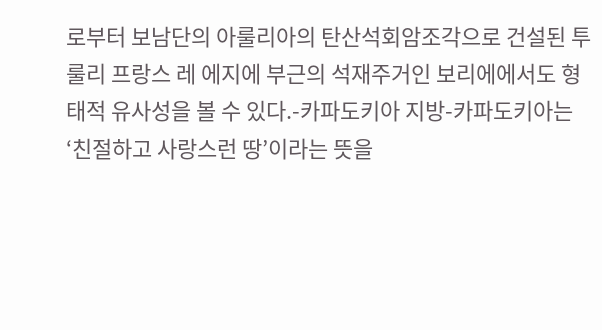로부터 보남단의 아룰리아의 탄산석회암조각으로 건설된 투룰리 프랑스 레 에지에 부근의 석재주거인 보리에에서도 형태적 유사성을 볼 수 있다.-카파도키아 지방-카파도키아는 ‘친절하고 사랑스런 땅’이라는 뜻을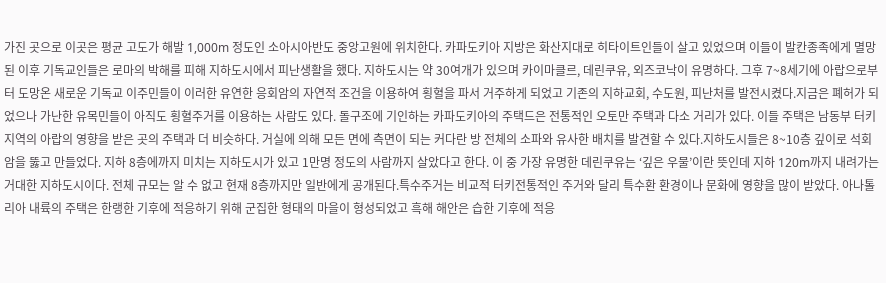가진 곳으로 이곳은 평균 고도가 해발 1,000m 정도인 소아시아반도 중앙고원에 위치한다. 카파도키아 지방은 화산지대로 히타이트인들이 살고 있었으며 이들이 발칸종족에게 멸망된 이후 기독교인들은 로마의 박해를 피해 지하도시에서 피난생활을 했다. 지하도시는 약 30여개가 있으며 카이마클르, 데린쿠유, 외즈코낙이 유명하다. 그후 7~8세기에 아랍으로부터 도망온 새로운 기독교 이주민들이 이러한 유연한 응회암의 자연적 조건을 이용하여 횡혈을 파서 거주하게 되었고 기존의 지하교회, 수도원, 피난처를 발전시켰다.지금은 폐허가 되었으나 가난한 유목민들이 아직도 횡혈주거를 이용하는 사람도 있다. 돌구조에 기인하는 카파도키아의 주택드은 전통적인 오토만 주택과 다소 거리가 있다. 이들 주택은 남동부 터키 지역의 아랍의 영향을 받은 곳의 주택과 더 비슷하다. 거실에 의해 모든 면에 측면이 되는 커다란 방 전체의 소파와 유사한 배치를 발견할 수 있다.지하도시들은 8~10층 깊이로 석회암을 뚫고 만들었다. 지하 8층에까지 미치는 지하도시가 있고 1만명 정도의 사람까지 살았다고 한다. 이 중 가장 유명한 데린쿠유는 ‘깊은 우물’이란 뜻인데 지하 120m까지 내려가는 거대한 지하도시이다. 전체 규모는 알 수 없고 현재 8층까지만 일반에게 공개된다.특수주거는 비교적 터키전통적인 주거와 달리 특수환 환경이나 문화에 영향을 많이 받았다. 아나톨리아 내륙의 주택은 한랭한 기후에 적응하기 위해 군집한 형태의 마을이 형성되었고 흑해 해안은 습한 기후에 적응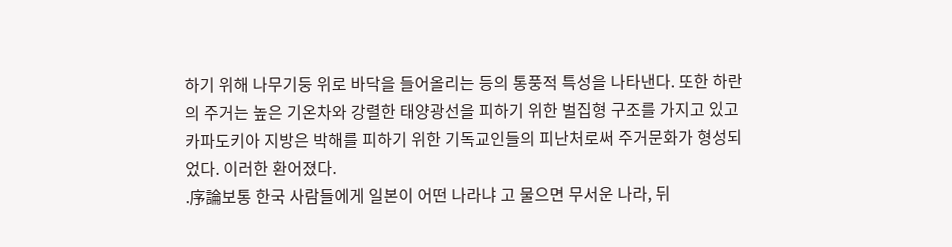하기 위해 나무기둥 위로 바닥을 들어올리는 등의 통풍적 특성을 나타낸다. 또한 하란의 주거는 높은 기온차와 강렬한 태양광선을 피하기 위한 벌집형 구조를 가지고 있고 카파도키아 지방은 박해를 피하기 위한 기독교인들의 피난처로써 주거문화가 형성되었다. 이러한 환어졌다.
.序論보통 한국 사람들에게 일본이 어떤 나라냐 고 물으면 무서운 나라, 뒤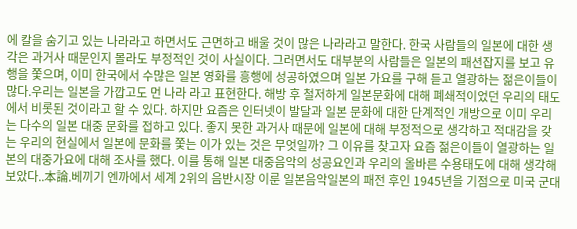에 칼을 숨기고 있는 나라라고 하면서도 근면하고 배울 것이 많은 나라라고 말한다. 한국 사람들의 일본에 대한 생각은 과거사 때문인지 몰라도 부정적인 것이 사실이다. 그러면서도 대부분의 사람들은 일본의 패션잡지를 보고 유행을 쫓으며, 이미 한국에서 수많은 일본 영화를 흥행에 성공하였으며 일본 가요를 구해 듣고 열광하는 젊은이들이 많다.우리는 일본을 가깝고도 먼 나라 라고 표현한다. 해방 후 철저하게 일본문화에 대해 폐쇄적이었던 우리의 태도에서 비롯된 것이라고 할 수 있다. 하지만 요즘은 인터넷이 발달과 일본 문화에 대한 단계적인 개방으로 이미 우리는 다수의 일본 대중 문화를 접하고 있다. 좋지 못한 과거사 때문에 일본에 대해 부정적으로 생각하고 적대감을 갖는 우리의 현실에서 일본에 문화를 쫓는 이가 있는 것은 무엇일까? 그 이유를 찾고자 요즘 젊은이들이 열광하는 일본의 대중가요에 대해 조사를 했다. 이를 통해 일본 대중음악의 성공요인과 우리의 올바른 수용태도에 대해 생각해보았다..本論.베끼기 엔까에서 세계 2위의 음반시장 이룬 일본음악일본의 패전 후인 1945년을 기점으로 미국 군대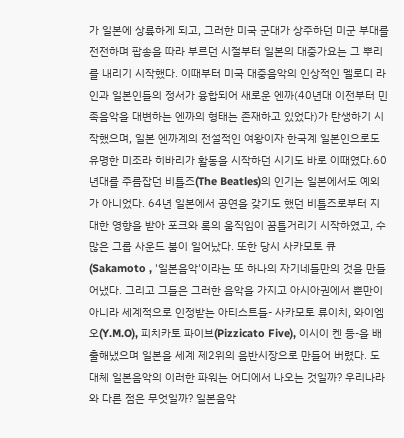가 일본에 상륙하게 되고, 그러한 미국 군대가 상주하던 미군 부대를 전전하며 팝송을 따라 부르던 시절부터 일본의 대중가요는 그 뿌리를 내리기 시작했다. 이때부터 미국 대중음악의 인상적인 멜로디 라인과 일본인들의 정서가 융합되어 새로운 엔까(40년대 이전부터 민족음악을 대변하는 엔까의 형태는 존재하고 있었다)가 탄생하기 시작했으며, 일본 엔까계의 전설적인 여왕이자 한국계 일본인으로도 유명한 미조라 히바리가 활동을 시작하던 시기도 바로 이때였다.60년대를 주름잡던 비틀즈(The Beatles)의 인기는 일본에서도 예외가 아니었다. 64년 일본에서 공연을 갖기도 했던 비틀즈로부터 지대한 영향을 받아 포크와 록의 움직임이 꿈틀거리기 시작하였고, 수많은 그룹 사운드 붐이 일어났다. 또한 당시 사카모토 큐(Sakamoto , '일본음악'이라는 또 하나의 자기네들만의 것을 만들어냈다. 그리고 그들은 그러한 음악을 가지고 아시아권에서 뿐만이 아니라 세계적으로 인정받는 아티스트들- 사카모토 류이치, 와이엠오(Y.M.O), 피치카토 파이브(Pizzicato Five), 이시이 켄 등-을 배출해냈으며 일본을 세계 제2위의 음반시장으로 만들어 버렸다. 도대체 일본음악의 이러한 파워는 어디에서 나오는 것일까? 우리나라와 다른 점은 무엇일까? 일본음악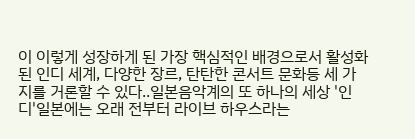이 이렇게 성장하게 된 가장 핵심적인 배경으로서 활성화된 인디 세계, 다양한 장르, 탄탄한 콘서트 문화등 세 가지를 거론할 수 있다..일본음악계의 또 하나의 세상 '인디'일본에는 오래 전부터 라이브 하우스라는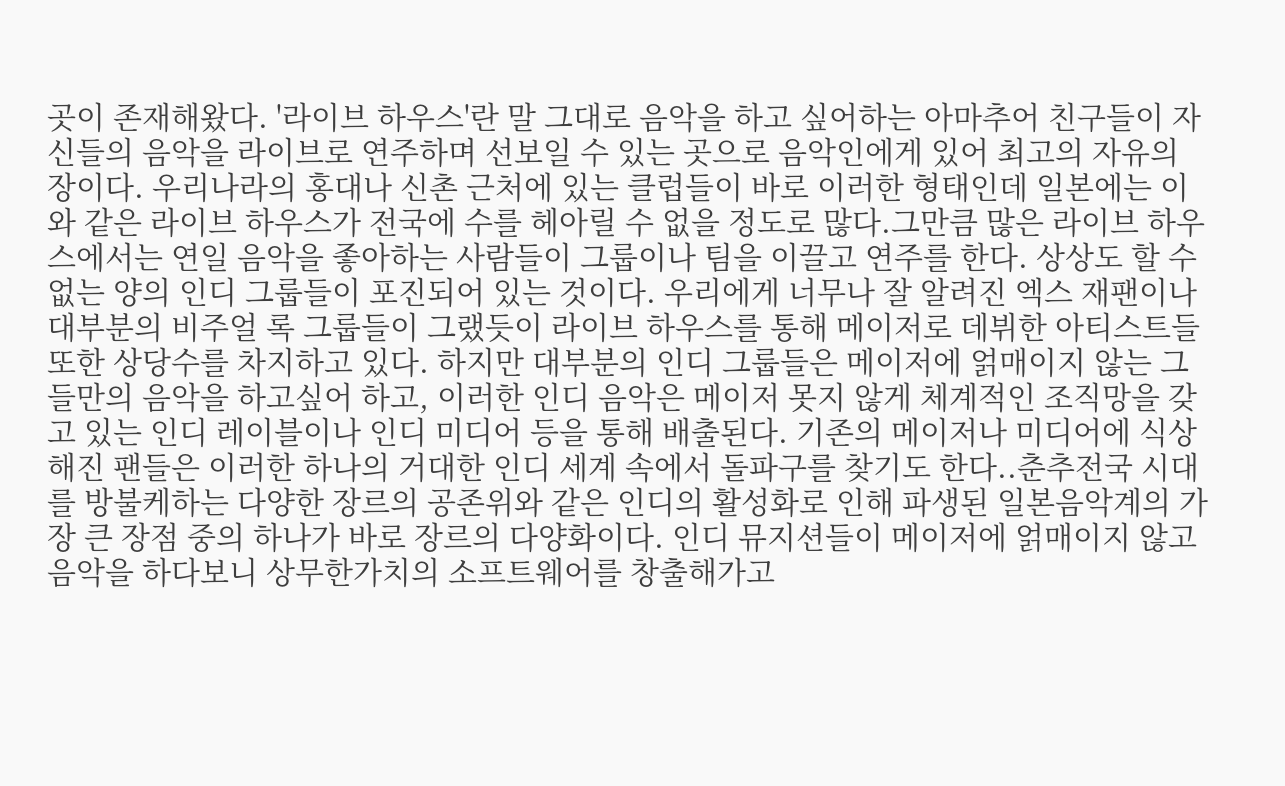곳이 존재해왔다. '라이브 하우스'란 말 그대로 음악을 하고 싶어하는 아마추어 친구들이 자신들의 음악을 라이브로 연주하며 선보일 수 있는 곳으로 음악인에게 있어 최고의 자유의 장이다. 우리나라의 홍대나 신촌 근처에 있는 클럽들이 바로 이러한 형태인데 일본에는 이와 같은 라이브 하우스가 전국에 수를 헤아릴 수 없을 정도로 많다.그만큼 많은 라이브 하우스에서는 연일 음악을 좋아하는 사람들이 그룹이나 팀을 이끌고 연주를 한다. 상상도 할 수 없는 양의 인디 그룹들이 포진되어 있는 것이다. 우리에게 너무나 잘 알려진 엑스 재팬이나 대부분의 비주얼 록 그룹들이 그랬듯이 라이브 하우스를 통해 메이저로 데뷔한 아티스트들 또한 상당수를 차지하고 있다. 하지만 대부분의 인디 그룹들은 메이저에 얽매이지 않는 그들만의 음악을 하고싶어 하고, 이러한 인디 음악은 메이저 못지 않게 체계적인 조직망을 갖고 있는 인디 레이블이나 인디 미디어 등을 통해 배출된다. 기존의 메이저나 미디어에 식상해진 팬들은 이러한 하나의 거대한 인디 세계 속에서 돌파구를 찾기도 한다..춘추전국 시대를 방불케하는 다양한 장르의 공존위와 같은 인디의 활성화로 인해 파생된 일본음악계의 가장 큰 장점 중의 하나가 바로 장르의 다양화이다. 인디 뮤지션들이 메이저에 얽매이지 않고 음악을 하다보니 상무한가치의 소프트웨어를 창출해가고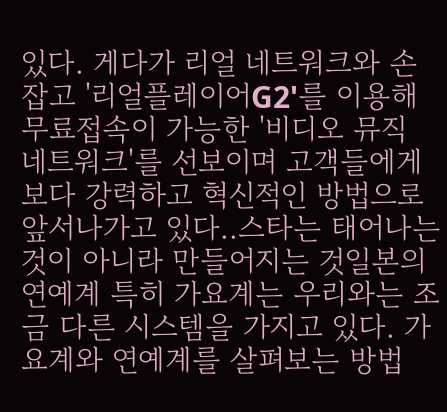있다. 게다가 리얼 네트워크와 손잡고 '리얼플레이어G2'를 이용해 무료접속이 가능한 '비디오 뮤직 네트워크'를 선보이며 고객들에게 보다 강력하고 혁신적인 방법으로 앞서나가고 있다..스타는 태어나는 것이 아니라 만들어지는 것일본의 연예계 특히 가요계는 우리와는 조금 다른 시스템을 가지고 있다. 가요계와 연예계를 살펴보는 방법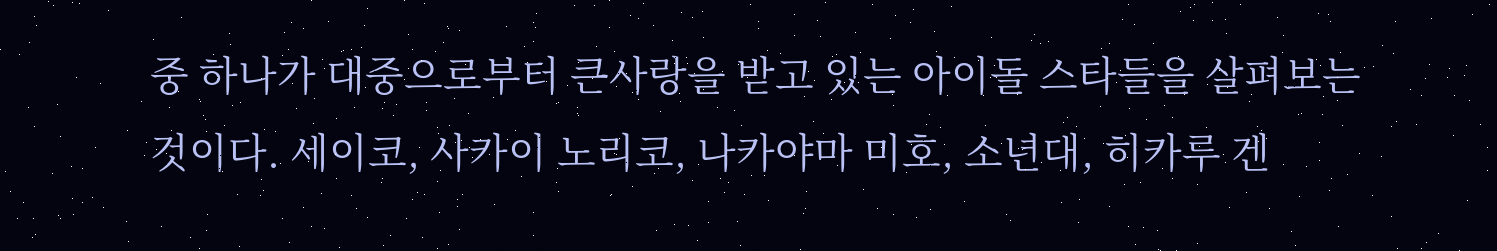중 하나가 대중으로부터 큰사랑을 받고 있는 아이돌 스타들을 살펴보는 것이다. 세이코, 사카이 노리코, 나카야마 미호, 소년대, 히카루 겐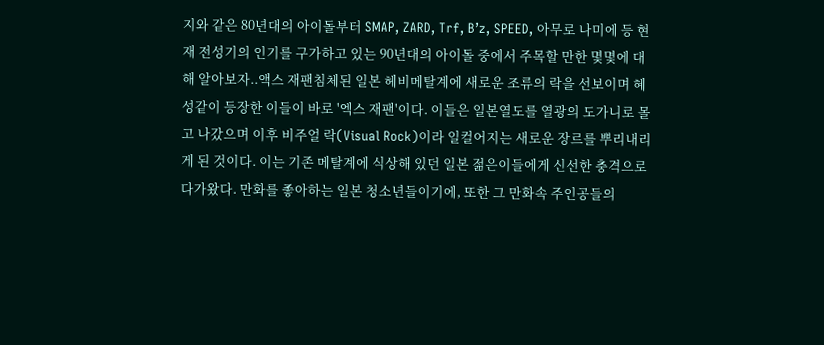지와 같은 80년대의 아이돌부터 SMAP, ZARD, Trf, B’z, SPEED, 아무로 나미에 등 현재 전성기의 인기를 구가하고 있는 90년대의 아이돌 중에서 주목할 만한 몇몇에 대해 알아보자..액스 재팬침체된 일본 헤비메탈계에 새로운 조류의 락을 선보이며 혜성같이 등장한 이들이 바로 '엑스 재팬'이다. 이들은 일본열도를 열광의 도가니로 몰고 나갔으며 이후 비주얼 락(Visual Rock)이라 일컬어지는 새로운 장르를 뿌리내리게 된 것이다. 이는 기존 메탈계에 식상해 있던 일본 젊은이들에게 신선한 충격으로 다가왔다. 만화를 좋아하는 일본 청소년들이기에, 또한 그 만화속 주인공들의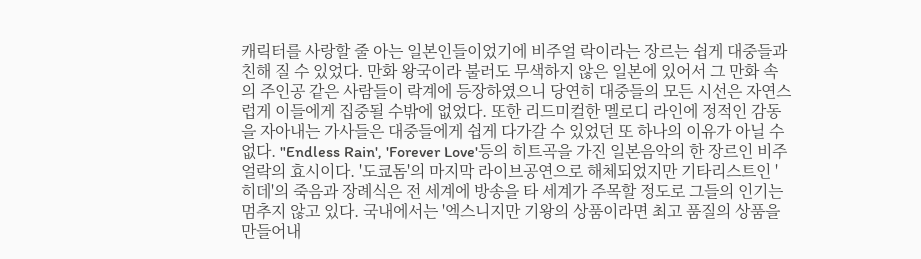캐릭터를 사랑할 줄 아는 일본인들이었기에 비주얼 락이라는 장르는 쉽게 대중들과 친해 질 수 있었다. 만화 왕국이라 불러도 무색하지 않은 일본에 있어서 그 만화 속의 주인공 같은 사람들이 락계에 등장하였으니 당연히 대중들의 모든 시선은 자연스럽게 이들에게 집중될 수밖에 없었다. 또한 리드미컬한 멜로디 라인에 정적인 감동을 자아내는 가사들은 대중들에게 쉽게 다가갈 수 있었던 또 하나의 이유가 아닐 수 없다. "Endless Rain', 'Forever Love'등의 히트곡을 가진 일본음악의 한 장르인 비주얼락의 효시이다. '도쿄돔'의 마지막 라이브공연으로 해체되었지만 기타리스트인 '히데'의 죽음과 장례식은 전 세계에 방송을 타 세계가 주목할 정도로 그들의 인기는 멈추지 않고 있다. 국내에서는 '엑스니지만 기왕의 상품이라면 최고 품질의 상품을 만들어내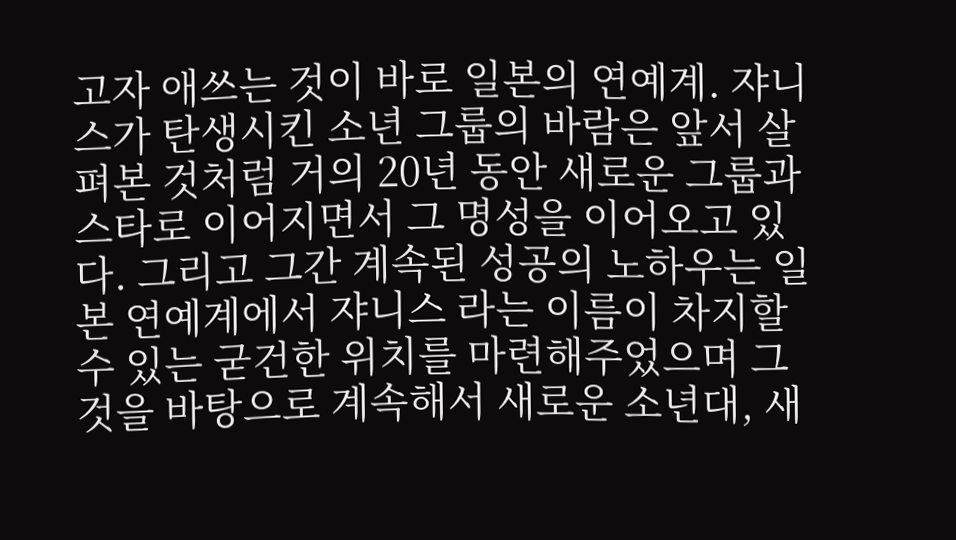고자 애쓰는 것이 바로 일본의 연예계. 쟈니스가 탄생시킨 소년 그룹의 바람은 앞서 살펴본 것처럼 거의 20년 동안 새로운 그룹과 스타로 이어지면서 그 명성을 이어오고 있다. 그리고 그간 계속된 성공의 노하우는 일본 연예계에서 쟈니스 라는 이름이 차지할 수 있는 굳건한 위치를 마련해주었으며 그것을 바탕으로 계속해서 새로운 소년대, 새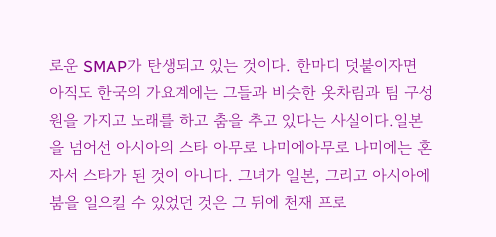로운 SMAP가 탄생되고 있는 것이다. 한마디 덧붙이자면 아직도 한국의 가요계에는 그들과 비슷한 옷차림과 팀 구성원을 가지고 노래를 하고 춤을 추고 있다는 사실이다.일본을 넘어선 아시아의 스타 아무로 나미에아무로 나미에는 혼자서 스타가 된 것이 아니다. 그녀가 일본, 그리고 아시아에 붐을 일으킬 수 있었던 것은 그 뒤에 천재 프로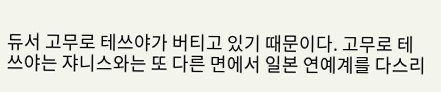듀서 고무로 테쓰야가 버티고 있기 때문이다. 고무로 테쓰야는 쟈니스와는 또 다른 면에서 일본 연예계를 다스리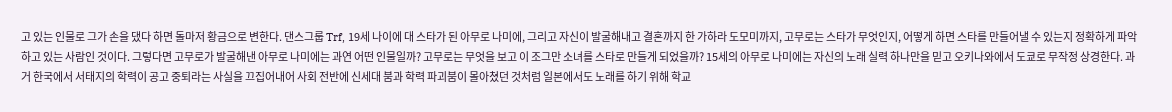고 있는 인물로 그가 손을 댔다 하면 돌마저 황금으로 변한다. 댄스그룹 Trf, 19세 나이에 대 스타가 된 아무로 나미에, 그리고 자신이 발굴해내고 결혼까지 한 가하라 도모미까지, 고무로는 스타가 무엇인지, 어떻게 하면 스타를 만들어낼 수 있는지 정확하게 파악하고 있는 사람인 것이다. 그렇다면 고무로가 발굴해낸 아무로 나미에는 과연 어떤 인물일까? 고무로는 무엇을 보고 이 조그만 소녀를 스타로 만들게 되었을까? 15세의 아무로 나미에는 자신의 노래 실력 하나만을 믿고 오키나와에서 도쿄로 무작정 상경한다. 과거 한국에서 서태지의 학력이 공고 중퇴라는 사실을 끄집어내어 사회 전반에 신세대 붐과 학력 파괴붐이 몰아쳤던 것처럼 일본에서도 노래를 하기 위해 학교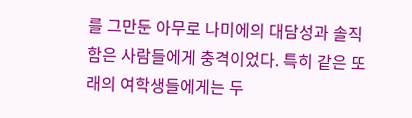를 그만둔 아무로 나미에의 대담성과 솔직함은 사람들에게 충격이었다. 특히 같은 또래의 여학생들에게는 두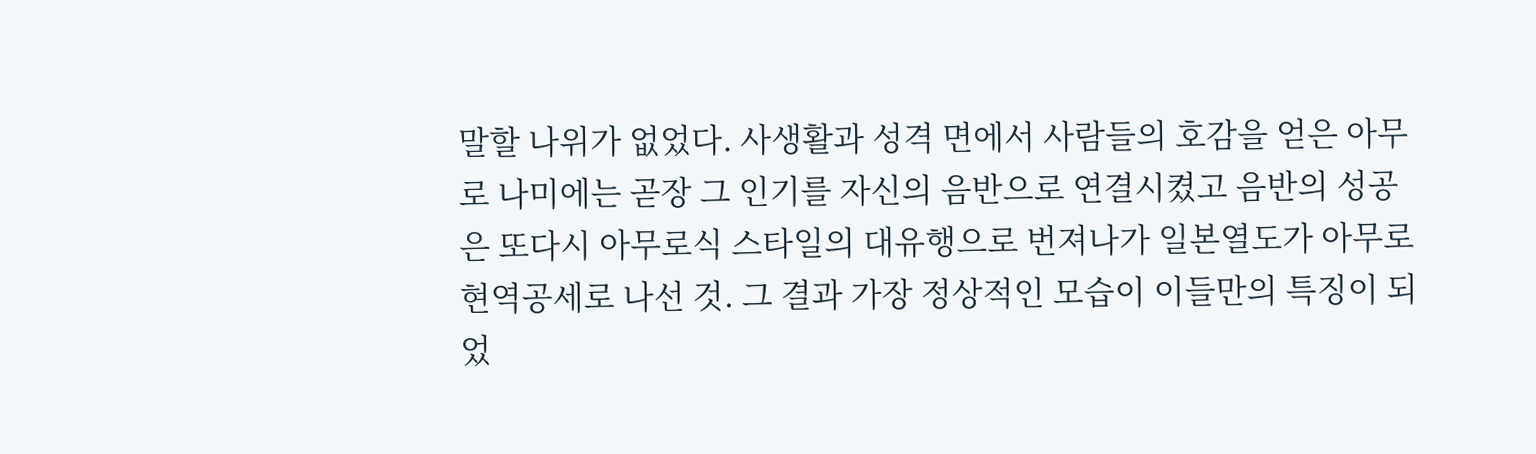말할 나위가 없었다. 사생활과 성격 면에서 사람들의 호감을 얻은 아무로 나미에는 곧장 그 인기를 자신의 음반으로 연결시켰고 음반의 성공은 또다시 아무로식 스타일의 대유행으로 번져나가 일본열도가 아무로 현역공세로 나선 것. 그 결과 가장 정상적인 모습이 이들만의 특징이 되었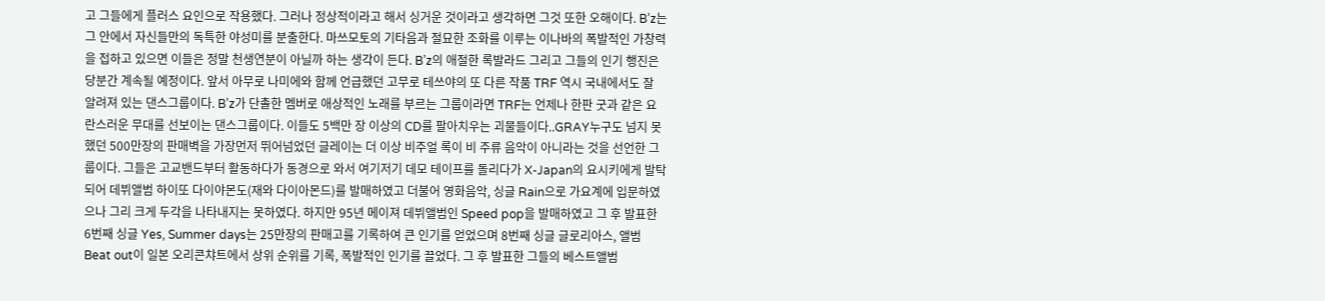고 그들에게 플러스 요인으로 작용했다. 그러나 정상적이라고 해서 싱거운 것이라고 생각하면 그것 또한 오해이다. B’z는 그 안에서 자신들만의 독특한 야성미를 분출한다. 마쓰모토의 기타음과 절묘한 조화를 이루는 이나바의 폭발적인 가창력을 접하고 있으면 이들은 정말 천생연분이 아닐까 하는 생각이 든다. B’z의 애절한 록발라드 그리고 그들의 인기 행진은 당분간 계속될 예정이다. 앞서 아무로 나미에와 함께 언급했던 고무로 테쓰야의 또 다른 작품 TRF 역시 국내에서도 잘 알려져 있는 댄스그룹이다. B’z가 단촐한 멤버로 애상적인 노래를 부르는 그룹이라면 TRF는 언제나 한판 굿과 같은 요란스러운 무대를 선보이는 댄스그룹이다. 이들도 5백만 장 이상의 CD를 팔아치우는 괴물들이다..GRAY누구도 넘지 못했던 500만장의 판매벽을 가장먼저 뛰어넘었던 글레이는 더 이상 비주얼 록이 비 주류 음악이 아니라는 것을 선언한 그룹이다. 그들은 고교밴드부터 활동하다가 동경으로 와서 여기저기 데모 테이프를 돌리다가 X-Japan의 요시키에게 발탁되어 데뷔앨범 하이또 다이야몬도(재와 다이아몬드)를 발매하였고 더불어 영화음악, 싱글 Rain으로 가요계에 입문하였으나 그리 크게 두각을 나타내지는 못하였다. 하지만 95년 메이져 데뷔앨범인 Speed pop을 발매하였고 그 후 발표한 6번째 싱글 Yes, Summer days는 25만장의 판매고를 기록하여 큰 인기를 얻었으며 8번째 싱글 글로리아스, 앨범 Beat out이 일본 오리콘챠트에서 상위 순위를 기록, 폭발적인 인기를 끌었다. 그 후 발표한 그들의 베스트앨범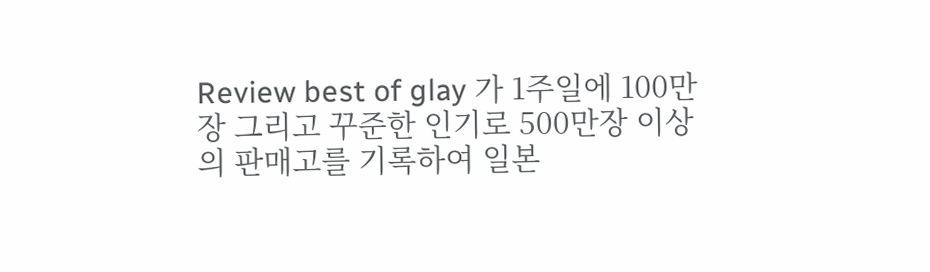Review best of glay 가 1주일에 100만장 그리고 꾸준한 인기로 500만장 이상의 판매고를 기록하여 일본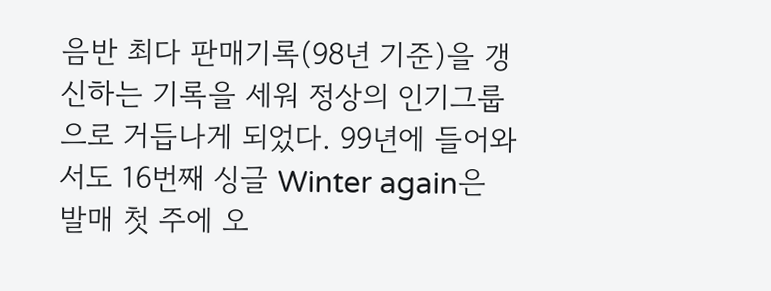음반 최다 판매기록(98년 기준)을 갱신하는 기록을 세워 정상의 인기그룹으로 거듭나게 되었다. 99년에 들어와서도 16번째 싱글 Winter again은 발매 첫 주에 오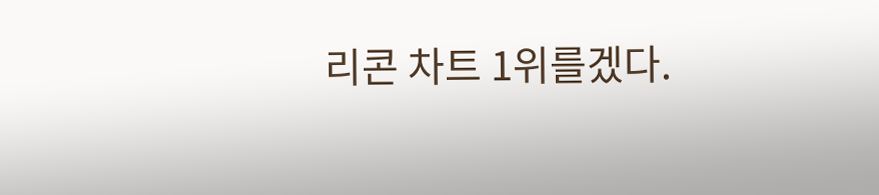리콘 차트 1위를겠다.